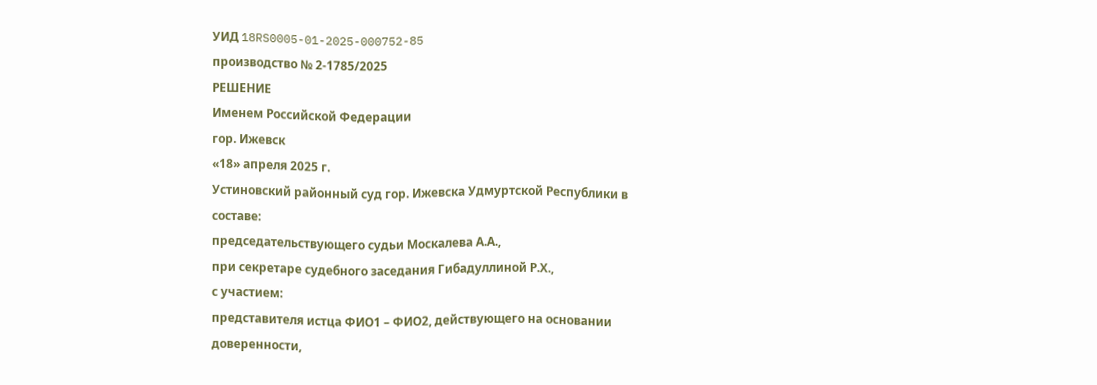УИД 18RS0005-01-2025-000752-85
производство № 2-1785/2025
РЕШЕНИЕ
Именем Российской Федерации
гор. Ижевск
«18» апреля 2025 г.
Устиновский районный суд гор. Ижевска Удмуртской Республики в составе:
председательствующего судьи Москалева А.А.,
при секретаре судебного заседания Гибадуллиной Р.Х.,
с участием:
представителя истца ФИО1 – ФИО2, действующего на основании доверенности,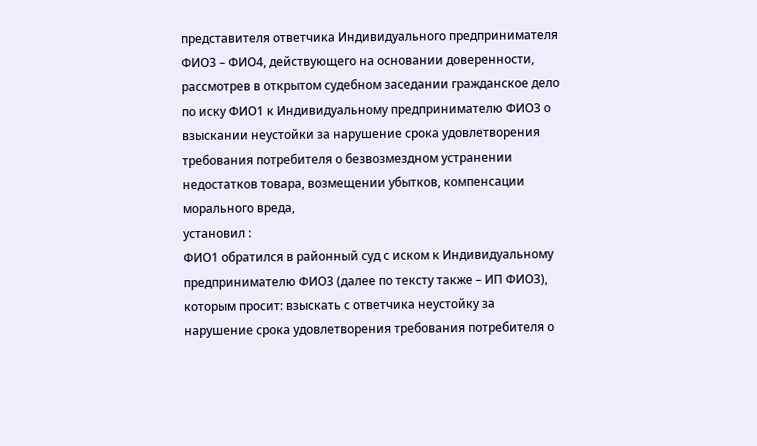представителя ответчика Индивидуального предпринимателя ФИО3 – ФИО4, действующего на основании доверенности,
рассмотрев в открытом судебном заседании гражданское дело по иску ФИО1 к Индивидуальному предпринимателю ФИО3 о взыскании неустойки за нарушение срока удовлетворения требования потребителя о безвозмездном устранении недостатков товара, возмещении убытков, компенсации морального вреда,
установил :
ФИО1 обратился в районный суд с иском к Индивидуальному предпринимателю ФИО3 (далее по тексту также – ИП ФИО3), которым просит: взыскать с ответчика неустойку за нарушение срока удовлетворения требования потребителя о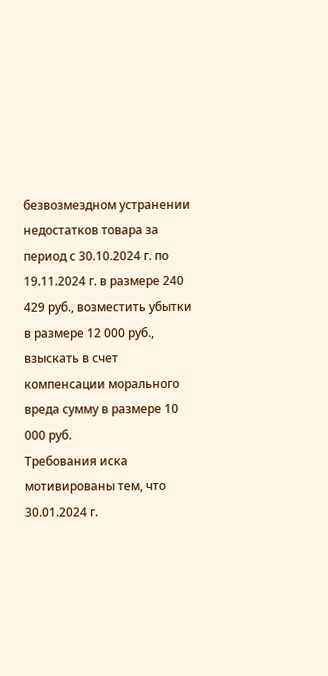безвозмездном устранении недостатков товара за период с 30.10.2024 г. по 19.11.2024 г. в размере 240 429 руб., возместить убытки в размере 12 000 руб., взыскать в счет компенсации морального вреда сумму в размере 10 000 руб.
Требования иска мотивированы тем, что 30.01.2024 г.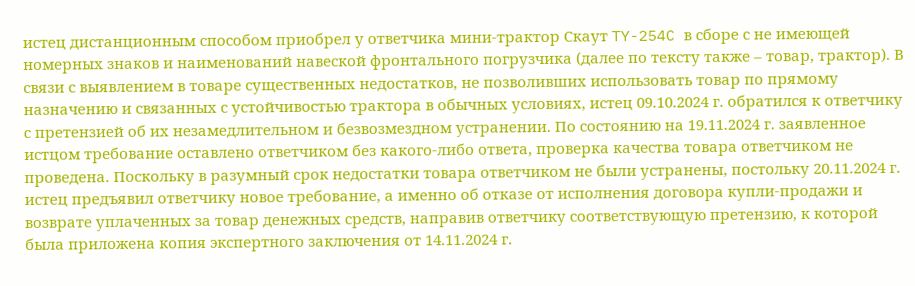истец дистанционным способом приобрел у ответчика мини-трактор Скаут TY-254C в сборе с не имеющей номерных знаков и наименований навеской фронтального погрузчика (далее по тексту также – товар, трактор). В связи с выявлением в товаре существенных недостатков, не позволивших использовать товар по прямому назначению и связанных с устойчивостью трактора в обычных условиях, истец 09.10.2024 г. обратился к ответчику с претензией об их незамедлительном и безвозмездном устранении. По состоянию на 19.11.2024 г. заявленное истцом требование оставлено ответчиком без какого-либо ответа, проверка качества товара ответчиком не проведена. Поскольку в разумный срок недостатки товара ответчиком не были устранены, постольку 20.11.2024 г. истец предъявил ответчику новое требование, а именно об отказе от исполнения договора купли-продажи и возврате уплаченных за товар денежных средств, направив ответчику соответствующую претензию, к которой была приложена копия экспертного заключения от 14.11.2024 г.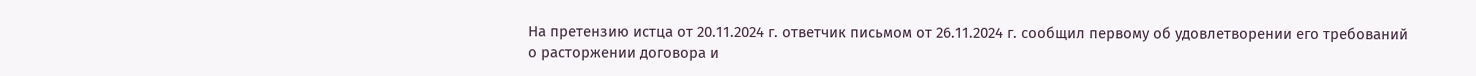На претензию истца от 20.11.2024 г. ответчик письмом от 26.11.2024 г. сообщил первому об удовлетворении его требований о расторжении договора и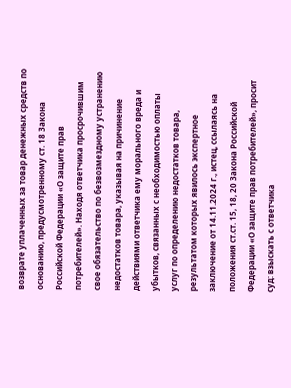возврате уплаченных за товар денежных средств по основанию, предусмотренному ст. 18 Закона Российской Федерации «О защите прав потребителей». Находя ответчика просрочившим свое обязательство по безвозмездному устранению недостатков товара, указывая на причинение действиями ответчика ему морального вреда и убытков, связанных с необходимостью оплаты услуг по определению недостатков товара, результатом которых явилось экспертное заключение от 14.11.2024 г., истец, ссылаясь на положения ст.ст. 15, 18, 20 Закона Российской Федерации «О защите прав потребителей», просит суд: взыскать с ответчика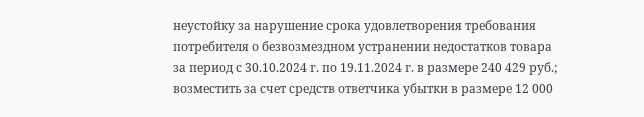неустойку за нарушение срока удовлетворения требования потребителя о безвозмездном устранении недостатков товара за период с 30.10.2024 г. по 19.11.2024 г. в размере 240 429 руб.; возместить за счет средств ответчика убытки в размере 12 000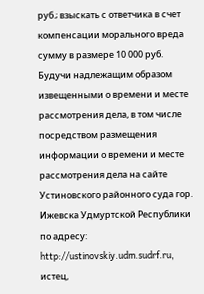руб.; взыскать с ответчика в счет компенсации морального вреда сумму в размере 10 000 руб.
Будучи надлежащим образом извещенными о времени и месте рассмотрения дела, в том числе посредством размещения информации о времени и месте рассмотрения дела на сайте Устиновского районного суда гор. Ижевска Удмуртской Республики по адресу: http://ustinovskiy.udm.sudrf.ru, истец,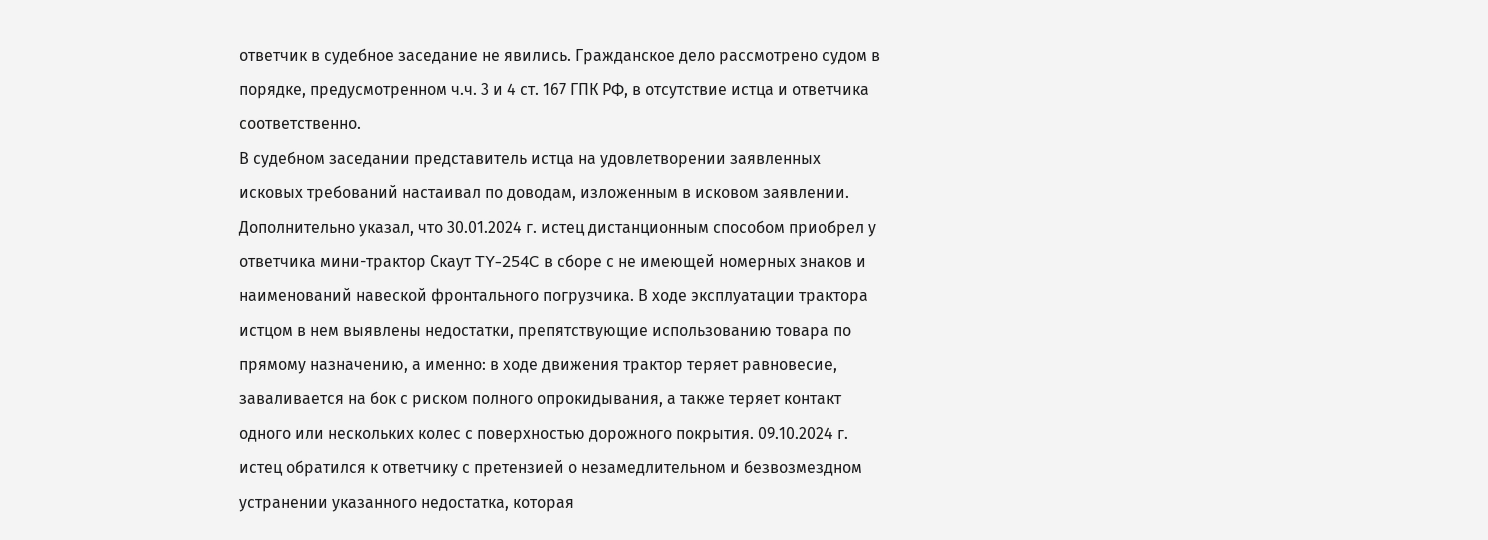ответчик в судебное заседание не явились. Гражданское дело рассмотрено судом в порядке, предусмотренном ч.ч. 3 и 4 ст. 167 ГПК РФ, в отсутствие истца и ответчика соответственно.
В судебном заседании представитель истца на удовлетворении заявленных исковых требований настаивал по доводам, изложенным в исковом заявлении. Дополнительно указал, что 30.01.2024 г. истец дистанционным способом приобрел у ответчика мини-трактор Скаут TY-254C в сборе с не имеющей номерных знаков и наименований навеской фронтального погрузчика. В ходе эксплуатации трактора истцом в нем выявлены недостатки, препятствующие использованию товара по прямому назначению, а именно: в ходе движения трактор теряет равновесие, заваливается на бок с риском полного опрокидывания, а также теряет контакт одного или нескольких колес с поверхностью дорожного покрытия. 09.10.2024 г. истец обратился к ответчику с претензией о незамедлительном и безвозмездном устранении указанного недостатка, которая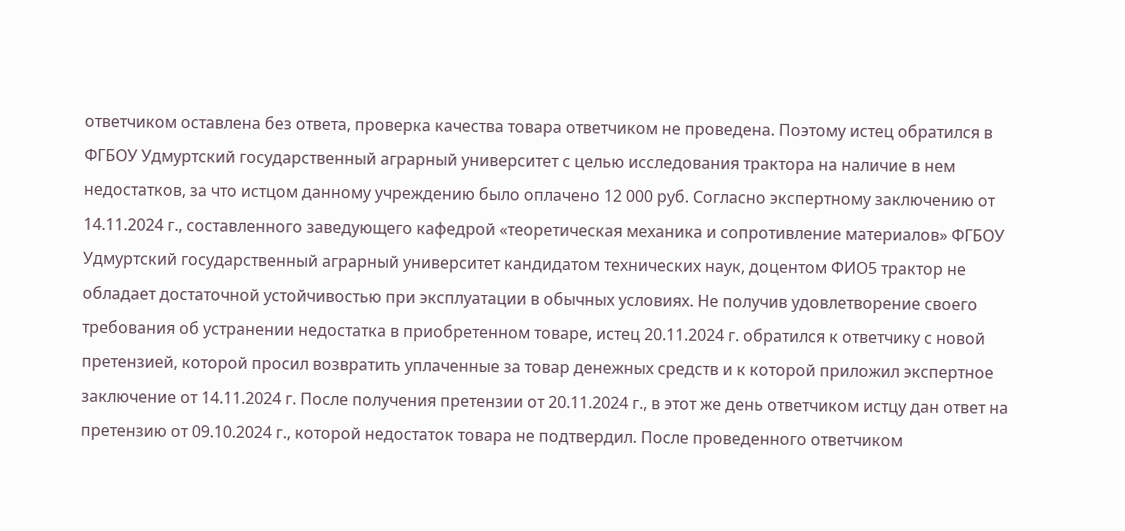ответчиком оставлена без ответа, проверка качества товара ответчиком не проведена. Поэтому истец обратился в ФГБОУ Удмуртский государственный аграрный университет с целью исследования трактора на наличие в нем недостатков, за что истцом данному учреждению было оплачено 12 000 руб. Согласно экспертному заключению от 14.11.2024 г., составленного заведующего кафедрой «теоретическая механика и сопротивление материалов» ФГБОУ Удмуртский государственный аграрный университет кандидатом технических наук, доцентом ФИО5 трактор не обладает достаточной устойчивостью при эксплуатации в обычных условиях. Не получив удовлетворение своего требования об устранении недостатка в приобретенном товаре, истец 20.11.2024 г. обратился к ответчику с новой претензией, которой просил возвратить уплаченные за товар денежных средств и к которой приложил экспертное заключение от 14.11.2024 г. После получения претензии от 20.11.2024 г., в этот же день ответчиком истцу дан ответ на претензию от 09.10.2024 г., которой недостаток товара не подтвердил. После проведенного ответчиком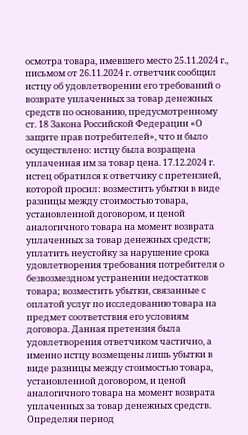осмотра товара, имевшего место 25.11.2024 г., письмом от 26.11.2024 г. ответчик сообщил истцу об удовлетворении его требований о возврате уплаченных за товар денежных средств по основанию, предусмотренному ст. 18 Закона Российской Федерации «О защите прав потребителей», что и было осуществлено: истцу была возращена уплаченная им за товар цена. 17.12.2024 г. истец обратился к ответчику с претензией, которой просил: возместить убытки в виде разницы между стоимостью товара, установленной договором, и ценой аналогичного товара на момент возврата уплаченных за товар денежных средств; уплатить неустойку за нарушение срока удовлетворения требования потребителя о безвозмездном устранении недостатков товара; возместить убытки, связанные с оплатой услуг по исследованию товара на предмет соответствия его условиям договора. Данная претензия была удовлетворения ответчиком частично, а именно истцу возмещены лишь убытки в виде разницы между стоимостью товара, установленной договором, и ценой аналогичного товара на момент возврата уплаченных за товар денежных средств. Определяя период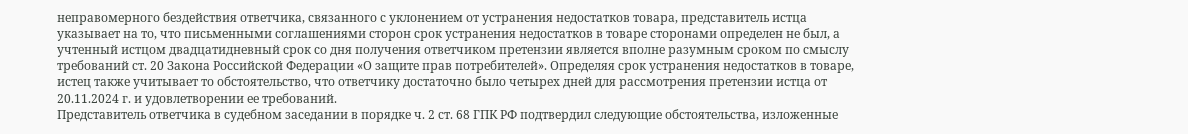неправомерного бездействия ответчика, связанного с уклонением от устранения недостатков товара, представитель истца указывает на то, что письменными соглашениями сторон срок устранения недостатков в товаре сторонами определен не был, а учтенный истцом двадцатидневный срок со дня получения ответчиком претензии является вполне разумным сроком по смыслу требований ст. 20 Закона Российской Федерации «О защите прав потребителей». Определяя срок устранения недостатков в товаре, истец также учитывает то обстоятельство, что ответчику достаточно было четырех дней для рассмотрения претензии истца от 20.11.2024 г. и удовлетворении ее требований.
Представитель ответчика в судебном заседании в порядке ч. 2 ст. 68 ГПК РФ подтвердил следующие обстоятельства, изложенные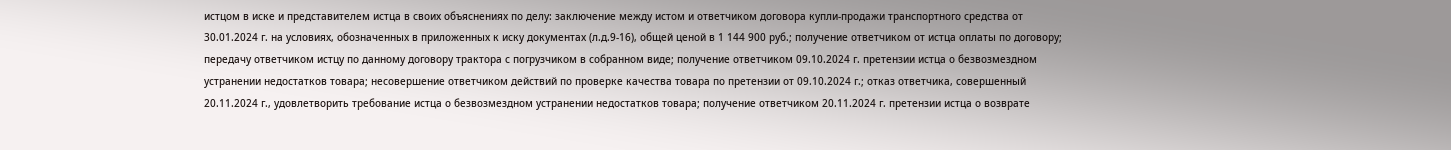истцом в иске и представителем истца в своих объяснениях по делу: заключение между истом и ответчиком договора купли-продажи транспортного средства от 30.01.2024 г. на условиях, обозначенных в приложенных к иску документах (л.д.9-16), общей ценой в 1 144 900 руб.; получение ответчиком от истца оплаты по договору; передачу ответчиком истцу по данному договору трактора с погрузчиком в собранном виде; получение ответчиком 09.10.2024 г. претензии истца о безвозмездном устранении недостатков товара; несовершение ответчиком действий по проверке качества товара по претензии от 09.10.2024 г.; отказ ответчика, совершенный 20.11.2024 г., удовлетворить требование истца о безвозмездном устранении недостатков товара; получение ответчиком 20.11.2024 г. претензии истца о возврате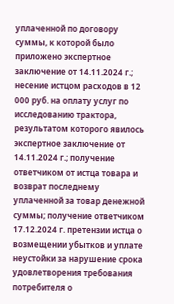уплаченной по договору суммы, к которой было приложено экспертное заключение от 14.11.2024 г.; несение истцом расходов в 12 000 руб. на оплату услуг по исследованию трактора, результатом которого явилось экспертное заключение от 14.11.2024 г.; получение ответчиком от истца товара и возврат последнему уплаченной за товар денежной суммы; получение ответчиком 17.12.2024 г. претензии истца о возмещении убытков и уплате неустойки за нарушение срока удовлетворения требования потребителя о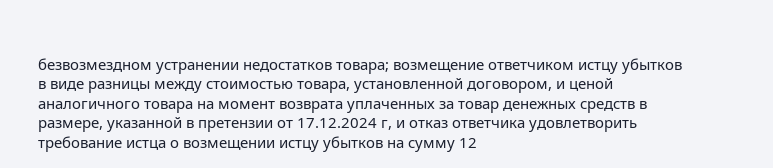безвозмездном устранении недостатков товара; возмещение ответчиком истцу убытков в виде разницы между стоимостью товара, установленной договором, и ценой аналогичного товара на момент возврата уплаченных за товар денежных средств в размере, указанной в претензии от 17.12.2024 г, и отказ ответчика удовлетворить требование истца о возмещении истцу убытков на сумму 12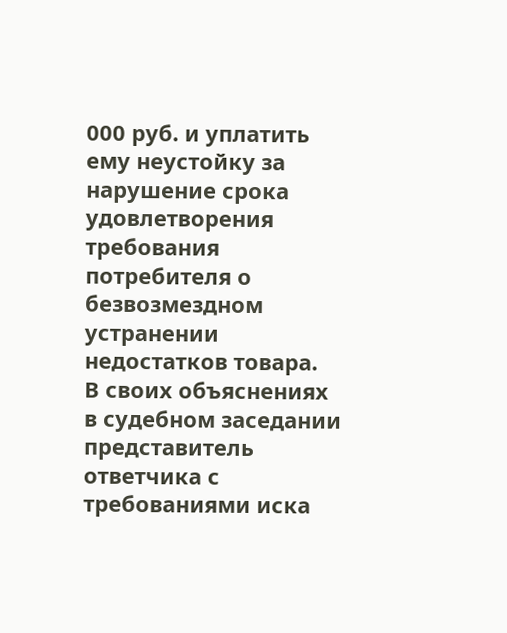000 руб. и уплатить ему неустойку за нарушение срока удовлетворения требования потребителя о безвозмездном устранении недостатков товара.
В своих объяснениях в судебном заседании представитель ответчика с требованиями иска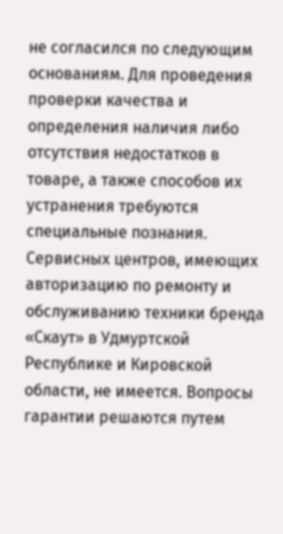не согласился по следующим основаниям. Для проведения проверки качества и определения наличия либо отсутствия недостатков в товаре, а также способов их устранения требуются специальные познания. Сервисных центров, имеющих авторизацию по ремонту и обслуживанию техники бренда «Скаут» в Удмуртской Республике и Кировской области, не имеется. Вопросы гарантии решаются путем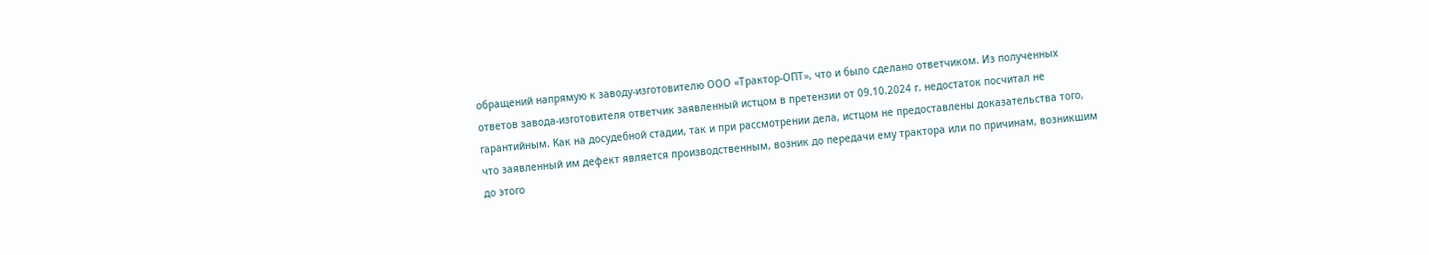обращений напрямую к заводу-изготовителю ООО «Трактор-ОПТ», что и было сделано ответчиком. Из полученных ответов завода-изготовителя ответчик заявленный истцом в претензии от 09.10.2024 г. недостаток посчитал не гарантийным. Как на досудебной стадии, так и при рассмотрении дела, истцом не предоставлены доказательства того, что заявленный им дефект является производственным, возник до передачи ему трактора или по причинам, возникшим до этого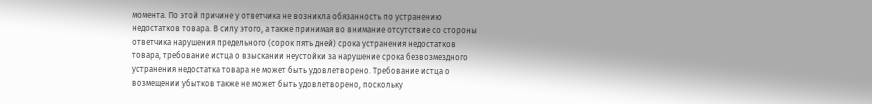момента. По этой причине у ответчика не возникла обязанность по устранению недостатков товара. В силу этого, а также принимая во внимание отсутствие со стороны ответчика нарушения предельного (сорок пять дней) срока устранения недостатков товара, требование истца о взыскании неустойки за нарушение срока безвозмездного устранения недостатка товара не может быть удовлетворено. Требование истца о возмещении убытков также не может быть удовлетворено, поскольку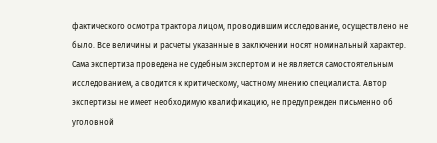фактического осмотра трактора лицом, проводившим исследование, осуществлено не было. Все величины и расчеты указанные в заключении носят номинальный характер. Сама экспертиза проведена не судебным экспертом и не является самостоятельным исследованием, а сводится к критическому, частному мнению специалиста. Автор экспертизы не имеет необходимую квалификацию, не предупрежден письменно об уголовной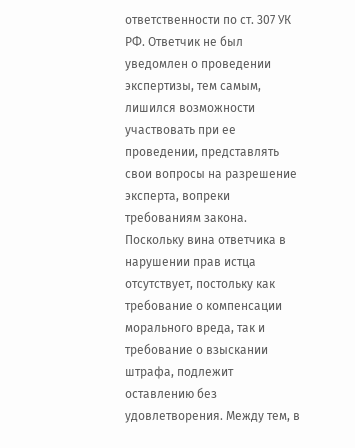ответственности по ст. 307 УК РФ. Ответчик не был уведомлен о проведении экспертизы, тем самым, лишился возможности участвовать при ее проведении, представлять свои вопросы на разрешение эксперта, вопреки требованиям закона. Поскольку вина ответчика в нарушении прав истца отсутствует, постольку как требование о компенсации морального вреда, так и требование о взыскании штрафа, подлежит оставлению без удовлетворения. Между тем, в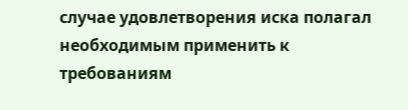случае удовлетворения иска полагал необходимым применить к требованиям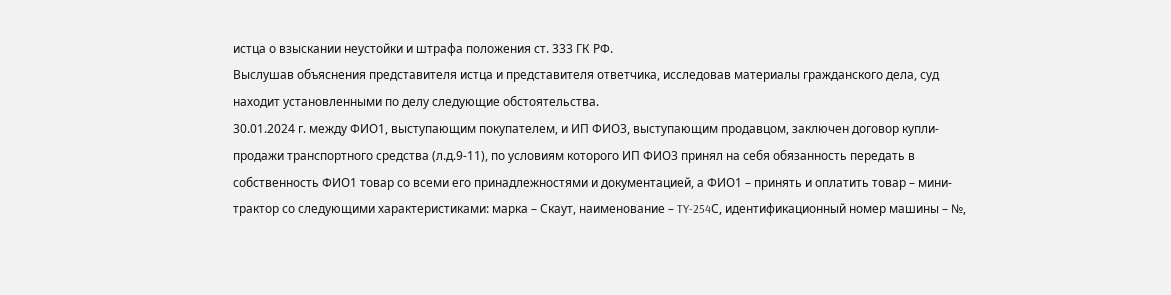истца о взыскании неустойки и штрафа положения ст. 333 ГК РФ.
Выслушав объяснения представителя истца и представителя ответчика, исследовав материалы гражданского дела, суд находит установленными по делу следующие обстоятельства.
30.01.2024 г. между ФИО1, выступающим покупателем, и ИП ФИО3, выступающим продавцом, заключен договор купли-продажи транспортного средства (л.д.9-11), по условиям которого ИП ФИО3 принял на себя обязанность передать в собственность ФИО1 товар со всеми его принадлежностями и документацией, а ФИО1 – принять и оплатить товар – мини-трактор со следующими характеристиками: марка – Скаут, наименование – TY-254С, идентификационный номер машины – №,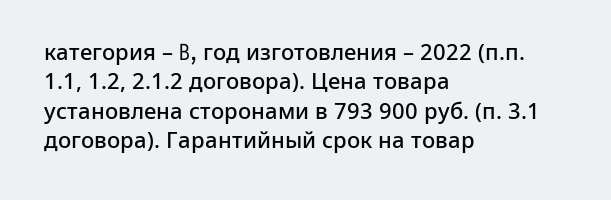категория – B, год изготовления – 2022 (п.п. 1.1, 1.2, 2.1.2 договора). Цена товара установлена сторонами в 793 900 руб. (п. 3.1 договора). Гарантийный срок на товар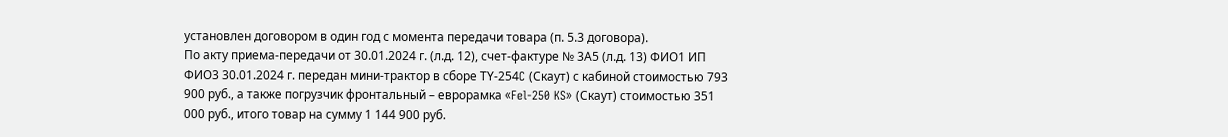установлен договором в один год с момента передачи товара (п. 5.3 договора).
По акту приема-передачи от 30.01.2024 г. (л.д. 12), счет-фактуре № 3А5 (л.д. 13) ФИО1 ИП ФИО3 30.01.2024 г. передан мини-трактор в сборе ТY-254C (Скаут) с кабиной стоимостью 793 900 руб., а также погрузчик фронтальный – еврорамка «Fel-250 KS» (Скаут) стоимостью 351 000 руб., итого товар на сумму 1 144 900 руб.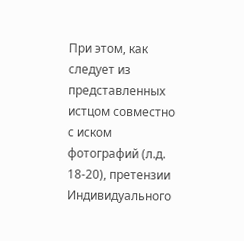При этом, как следует из представленных истцом совместно с иском фотографий (л.д. 18-20), претензии Индивидуального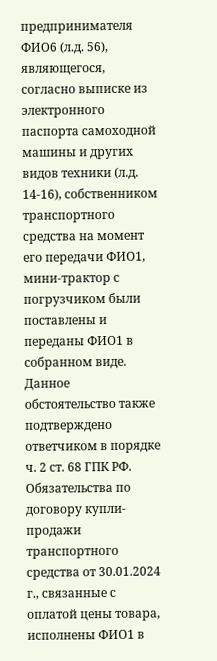предпринимателя ФИО6 (л.д. 56), являющегося, согласно выписке из электронного паспорта самоходной машины и других видов техники (л.д. 14-16), собственником транспортного средства на момент его передачи ФИО1, мини-трактор с погрузчиком были поставлены и переданы ФИО1 в собранном виде. Данное обстоятельство также подтверждено ответчиком в порядке ч. 2 ст. 68 ГПК РФ.
Обязательства по договору купли-продажи транспортного средства от 30.01.2024 г., связанные с оплатой цены товара, исполнены ФИО1 в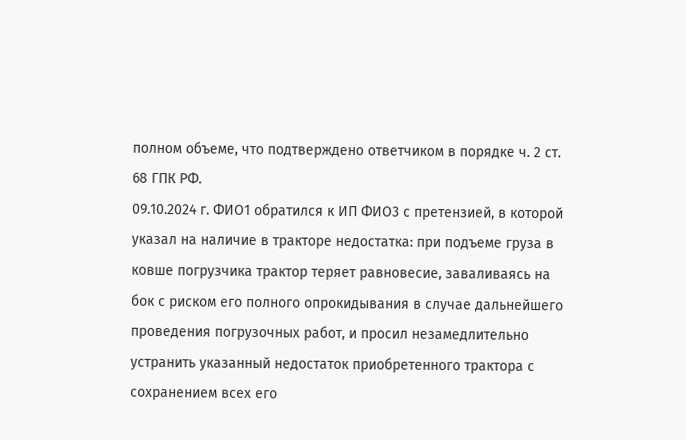полном объеме, что подтверждено ответчиком в порядке ч. 2 ст. 68 ГПК РФ.
09.10.2024 г. ФИО1 обратился к ИП ФИО3 с претензией, в которой указал на наличие в тракторе недостатка: при подъеме груза в ковше погрузчика трактор теряет равновесие, заваливаясь на бок с риском его полного опрокидывания в случае дальнейшего проведения погрузочных работ, и просил незамедлительно устранить указанный недостаток приобретенного трактора с сохранением всех его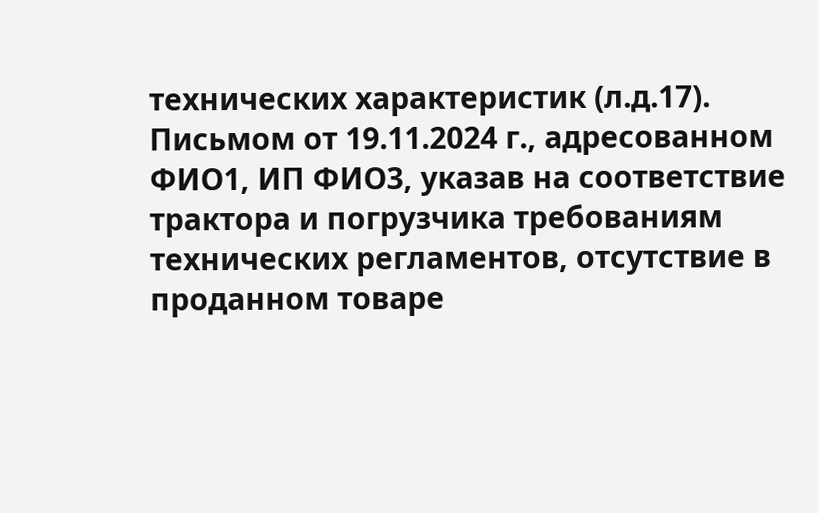технических характеристик (л.д.17).
Письмом от 19.11.2024 г., адресованном ФИО1, ИП ФИО3, указав на соответствие трактора и погрузчика требованиям технических регламентов, отсутствие в проданном товаре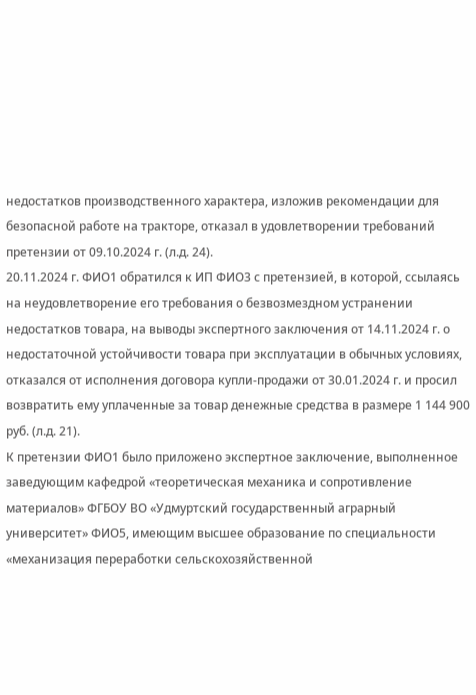недостатков производственного характера, изложив рекомендации для безопасной работе на тракторе, отказал в удовлетворении требований претензии от 09.10.2024 г. (л.д. 24).
20.11.2024 г. ФИО1 обратился к ИП ФИО3 с претензией, в которой, ссылаясь на неудовлетворение его требования о безвозмездном устранении недостатков товара, на выводы экспертного заключения от 14.11.2024 г. о недостаточной устойчивости товара при эксплуатации в обычных условиях, отказался от исполнения договора купли-продажи от 30.01.2024 г. и просил возвратить ему уплаченные за товар денежные средства в размере 1 144 900 руб. (л.д. 21).
К претензии ФИО1 было приложено экспертное заключение, выполненное заведующим кафедрой «теоретическая механика и сопротивление материалов» ФГБОУ ВО «Удмуртский государственный аграрный университет» ФИО5, имеющим высшее образование по специальности «механизация переработки сельскохозяйственной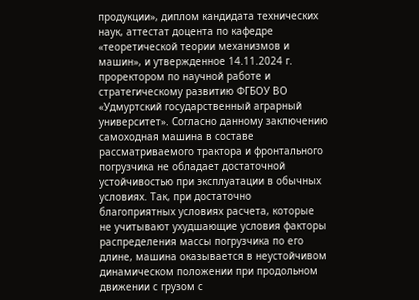продукции», диплом кандидата технических наук, аттестат доцента по кафедре «теоретической теории механизмов и машин», и утвержденное 14.11.2024 г. проректором по научной работе и стратегическому развитию ФГБОУ ВО «Удмуртский государственный аграрный университет». Согласно данному заключению самоходная машина в составе рассматриваемого трактора и фронтального погрузчика не обладает достаточной устойчивостью при эксплуатации в обычных условиях. Так, при достаточно благоприятных условиях расчета, которые не учитывают ухудшающие условия факторы распределения массы погрузчика по его длине, машина оказывается в неустойчивом динамическом положении при продольном движении с грузом с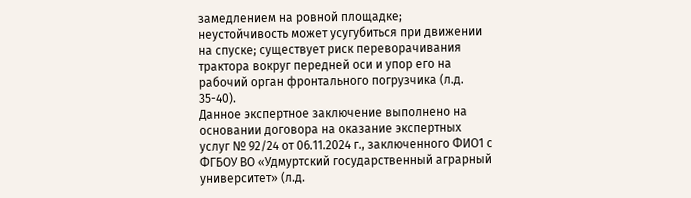замедлением на ровной площадке; неустойчивость может усугубиться при движении на спуске; существует риск переворачивания трактора вокруг передней оси и упор его на рабочий орган фронтального погрузчика (л.д. 35-40).
Данное экспертное заключение выполнено на основании договора на оказание экспертных услуг № 92/24 от 06.11.2024 г., заключенного ФИО1 с ФГБОУ ВО «Удмуртский государственный аграрный университет» (л.д.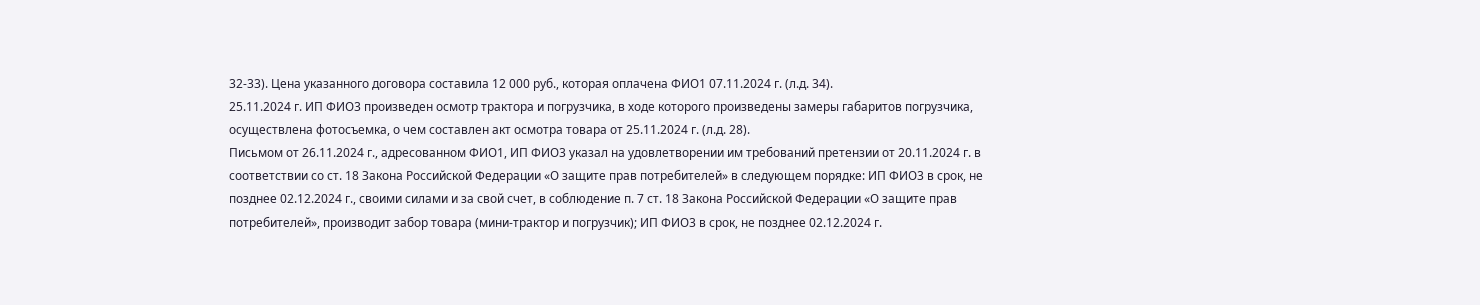32-33). Цена указанного договора составила 12 000 руб., которая оплачена ФИО1 07.11.2024 г. (л.д. 34).
25.11.2024 г. ИП ФИО3 произведен осмотр трактора и погрузчика, в ходе которого произведены замеры габаритов погрузчика, осуществлена фотосъемка, о чем составлен акт осмотра товара от 25.11.2024 г. (л.д. 28).
Письмом от 26.11.2024 г., адресованном ФИО1, ИП ФИО3 указал на удовлетворении им требований претензии от 20.11.2024 г. в соответствии со ст. 18 Закона Российской Федерации «О защите прав потребителей» в следующем порядке: ИП ФИО3 в срок, не позднее 02.12.2024 г., своими силами и за свой счет, в соблюдение п. 7 ст. 18 Закона Российской Федерации «О защите прав потребителей», производит забор товара (мини-трактор и погрузчик); ИП ФИО3 в срок, не позднее 02.12.2024 г.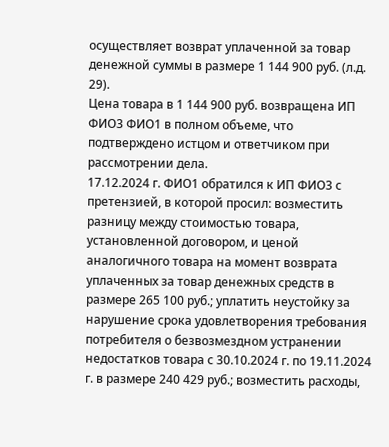осуществляет возврат уплаченной за товар денежной суммы в размере 1 144 900 руб. (л.д. 29).
Цена товара в 1 144 900 руб. возвращена ИП ФИО3 ФИО1 в полном объеме, что подтверждено истцом и ответчиком при рассмотрении дела.
17.12.2024 г. ФИО1 обратился к ИП ФИО3 с претензией, в которой просил: возместить разницу между стоимостью товара, установленной договором, и ценой аналогичного товара на момент возврата уплаченных за товар денежных средств в размере 265 100 руб.; уплатить неустойку за нарушение срока удовлетворения требования потребителя о безвозмездном устранении недостатков товара с 30.10.2024 г. по 19.11.2024 г. в размере 240 429 руб.; возместить расходы,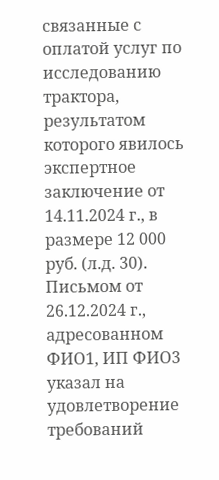связанные с оплатой услуг по исследованию трактора, результатом которого явилось экспертное заключение от 14.11.2024 г., в размере 12 000 руб. (л.д. 30).
Письмом от 26.12.2024 г., адресованном ФИО1, ИП ФИО3 указал на удовлетворение требований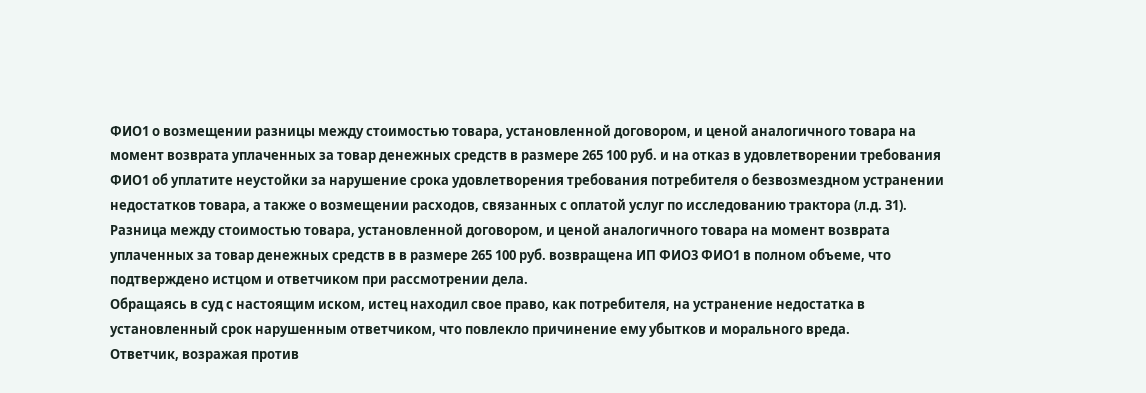ФИО1 о возмещении разницы между стоимостью товара, установленной договором, и ценой аналогичного товара на момент возврата уплаченных за товар денежных средств в размере 265 100 руб. и на отказ в удовлетворении требования ФИО1 об уплатите неустойки за нарушение срока удовлетворения требования потребителя о безвозмездном устранении недостатков товара, а также о возмещении расходов, связанных с оплатой услуг по исследованию трактора (л.д. 31).
Разница между стоимостью товара, установленной договором, и ценой аналогичного товара на момент возврата уплаченных за товар денежных средств в в размере 265 100 руб. возвращена ИП ФИО3 ФИО1 в полном объеме, что подтверждено истцом и ответчиком при рассмотрении дела.
Обращаясь в суд с настоящим иском, истец находил свое право, как потребителя, на устранение недостатка в установленный срок нарушенным ответчиком, что повлекло причинение ему убытков и морального вреда.
Ответчик, возражая против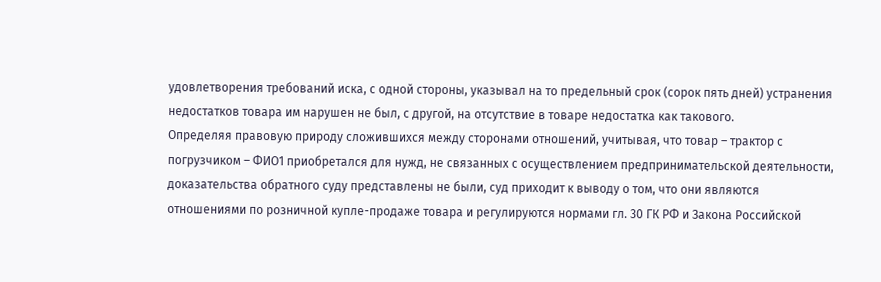удовлетворения требований иска, с одной стороны, указывал на то предельный срок (сорок пять дней) устранения недостатков товара им нарушен не был, с другой, на отсутствие в товаре недостатка как такового.
Определяя правовую природу сложившихся между сторонами отношений, учитывая, что товар – трактор с погрузчиком – ФИО1 приобретался для нужд, не связанных с осуществлением предпринимательской деятельности, доказательства обратного суду представлены не были, суд приходит к выводу о том, что они являются отношениями по розничной купле-продаже товара и регулируются нормами гл. 30 ГК РФ и Закона Российской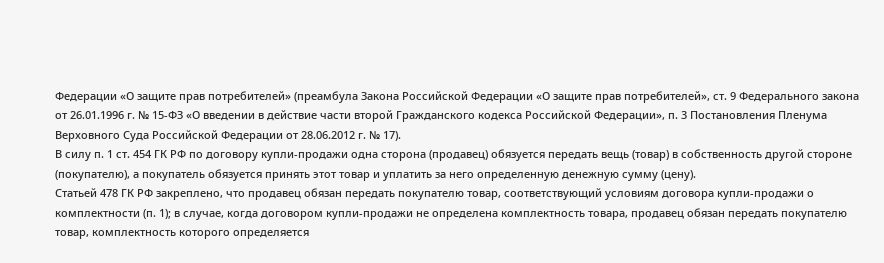Федерации «О защите прав потребителей» (преамбула Закона Российской Федерации «О защите прав потребителей», ст. 9 Федерального закона от 26.01.1996 г. № 15-ФЗ «О введении в действие части второй Гражданского кодекса Российской Федерации», п. 3 Постановления Пленума Верховного Суда Российской Федерации от 28.06.2012 г. № 17).
В силу п. 1 ст. 454 ГК РФ по договору купли-продажи одна сторона (продавец) обязуется передать вещь (товар) в собственность другой стороне (покупателю), а покупатель обязуется принять этот товар и уплатить за него определенную денежную сумму (цену).
Статьей 478 ГК РФ закреплено, что продавец обязан передать покупателю товар, соответствующий условиям договора купли-продажи о комплектности (п. 1); в случае, когда договором купли-продажи не определена комплектность товара, продавец обязан передать покупателю товар, комплектность которого определяется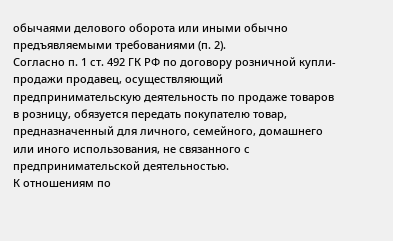обычаями делового оборота или иными обычно предъявляемыми требованиями (п. 2).
Согласно п. 1 ст. 492 ГК РФ по договору розничной купли-продажи продавец, осуществляющий предпринимательскую деятельность по продаже товаров в розницу, обязуется передать покупателю товар, предназначенный для личного, семейного, домашнего или иного использования, не связанного с предпринимательской деятельностью.
К отношениям по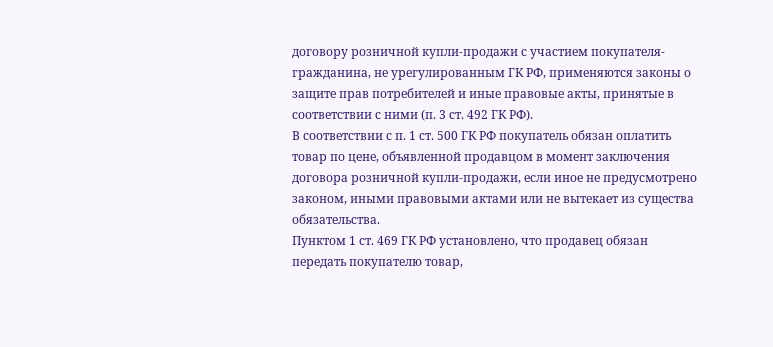договору розничной купли-продажи с участием покупателя-гражданина, не урегулированным ГК РФ, применяются законы о защите прав потребителей и иные правовые акты, принятые в соответствии с ними (п. 3 ст. 492 ГК РФ).
В соответствии с п. 1 ст. 500 ГК РФ покупатель обязан оплатить товар по цене, объявленной продавцом в момент заключения договора розничной купли-продажи, если иное не предусмотрено законом, иными правовыми актами или не вытекает из существа обязательства.
Пунктом 1 ст. 469 ГК РФ установлено, что продавец обязан передать покупателю товар,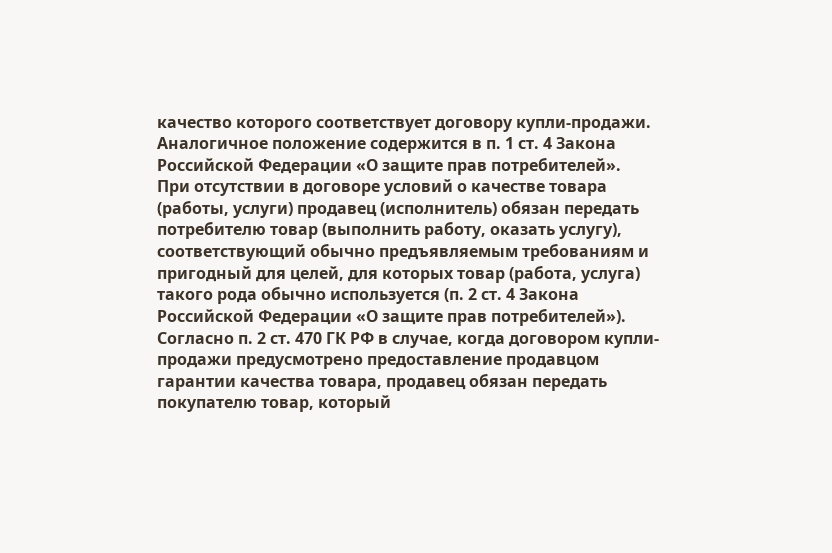качество которого соответствует договору купли-продажи.
Аналогичное положение содержится в п. 1 ст. 4 Закона Российской Федерации «О защите прав потребителей».
При отсутствии в договоре условий о качестве товара (работы, услуги) продавец (исполнитель) обязан передать потребителю товар (выполнить работу, оказать услугу), соответствующий обычно предъявляемым требованиям и пригодный для целей, для которых товар (работа, услуга) такого рода обычно используется (п. 2 ст. 4 Закона Российской Федерации «О защите прав потребителей»).
Согласно п. 2 ст. 470 ГК РФ в случае, когда договором купли-продажи предусмотрено предоставление продавцом гарантии качества товара, продавец обязан передать покупателю товар, который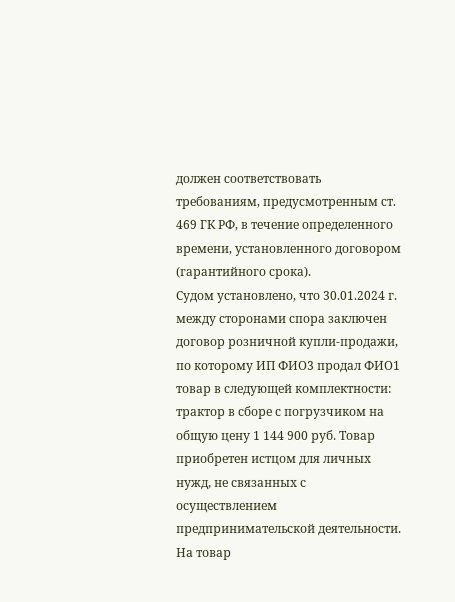должен соответствовать требованиям, предусмотренным ст. 469 ГК РФ, в течение определенного времени, установленного договором (гарантийного срока).
Судом установлено, что 30.01.2024 г. между сторонами спора заключен договор розничной купли-продажи, по которому ИП ФИО3 продал ФИО1 товар в следующей комплектности: трактор в сборе с погрузчиком на общую цену 1 144 900 руб. Товар приобретен истцом для личных нужд, не связанных с осуществлением предпринимательской деятельности. На товар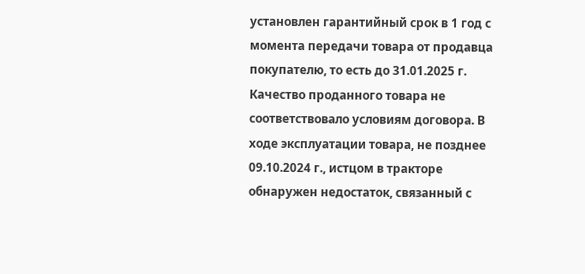установлен гарантийный срок в 1 год с момента передачи товара от продавца покупателю, то есть до 31.01.2025 г.
Качество проданного товара не соответствовало условиям договора. В ходе эксплуатации товара, не позднее 09.10.2024 г., истцом в тракторе обнаружен недостаток, связанный с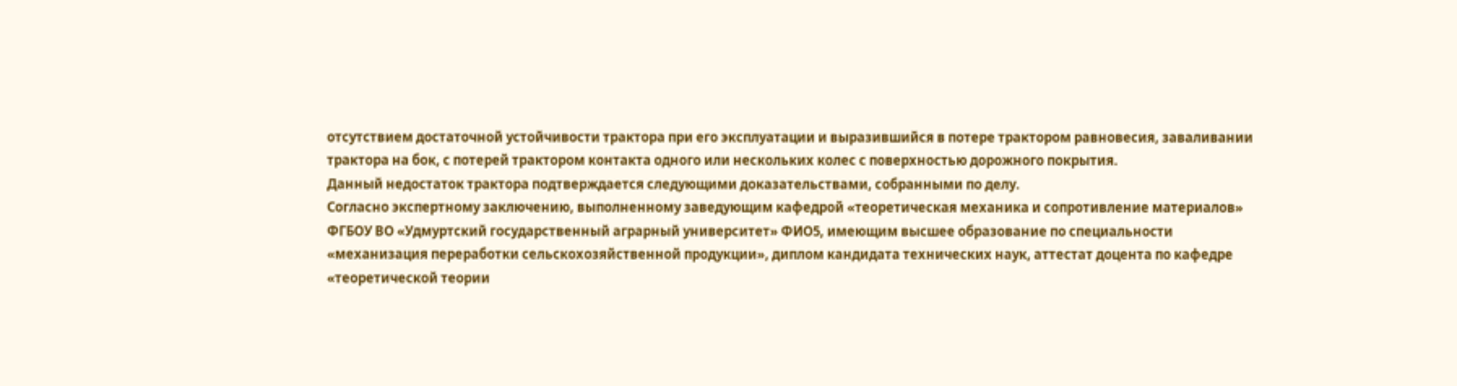отсутствием достаточной устойчивости трактора при его эксплуатации и выразившийся в потере трактором равновесия, заваливании трактора на бок, с потерей трактором контакта одного или нескольких колес с поверхностью дорожного покрытия.
Данный недостаток трактора подтверждается следующими доказательствами, собранными по делу.
Согласно экспертному заключению, выполненному заведующим кафедрой «теоретическая механика и сопротивление материалов» ФГБОУ ВО «Удмуртский государственный аграрный университет» ФИО5, имеющим высшее образование по специальности «механизация переработки сельскохозяйственной продукции», диплом кандидата технических наук, аттестат доцента по кафедре «теоретической теории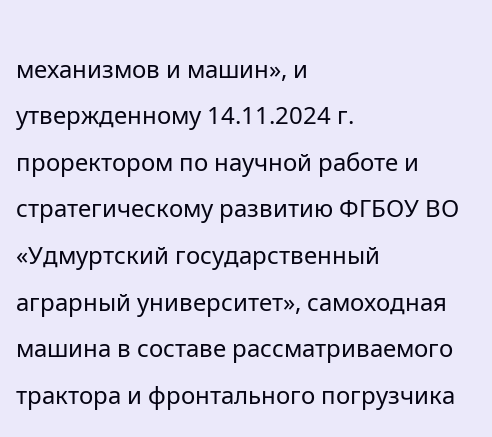механизмов и машин», и утвержденному 14.11.2024 г. проректором по научной работе и стратегическому развитию ФГБОУ ВО «Удмуртский государственный аграрный университет», самоходная машина в составе рассматриваемого трактора и фронтального погрузчика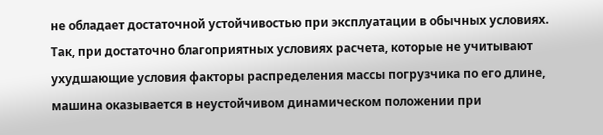не обладает достаточной устойчивостью при эксплуатации в обычных условиях. Так, при достаточно благоприятных условиях расчета, которые не учитывают ухудшающие условия факторы распределения массы погрузчика по его длине, машина оказывается в неустойчивом динамическом положении при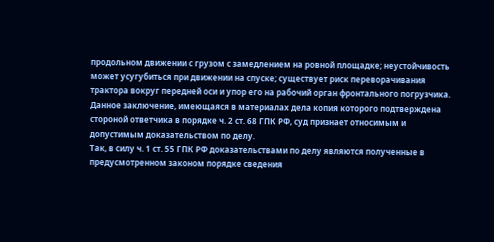продольном движении с грузом с замедлением на ровной площадке; неустойчивость может усугубиться при движении на спуске; существует риск переворачивания трактора вокруг передней оси и упор его на рабочий орган фронтального погрузчика.
Данное заключение, имеющаяся в материалах дела копия которого подтверждена стороной ответчика в порядке ч. 2 ст. 68 ГПК РФ, суд признает относимым и допустимым доказательством по делу.
Так, в силу ч. 1 ст. 55 ГПК РФ доказательствами по делу являются полученные в предусмотренном законом порядке сведения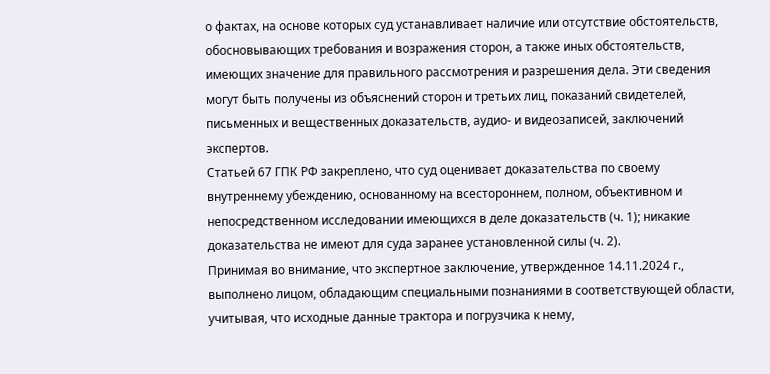о фактах, на основе которых суд устанавливает наличие или отсутствие обстоятельств, обосновывающих требования и возражения сторон, а также иных обстоятельств, имеющих значение для правильного рассмотрения и разрешения дела. Эти сведения могут быть получены из объяснений сторон и третьих лиц, показаний свидетелей, письменных и вещественных доказательств, аудио- и видеозаписей, заключений экспертов.
Статьей 67 ГПК РФ закреплено, что суд оценивает доказательства по своему внутреннему убеждению, основанному на всестороннем, полном, объективном и непосредственном исследовании имеющихся в деле доказательств (ч. 1); никакие доказательства не имеют для суда заранее установленной силы (ч. 2).
Принимая во внимание, что экспертное заключение, утвержденное 14.11.2024 г., выполнено лицом, обладающим специальными познаниями в соответствующей области, учитывая, что исходные данные трактора и погрузчика к нему,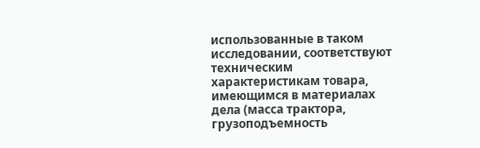использованные в таком исследовании, соответствуют техническим характеристикам товара, имеющимся в материалах дела (масса трактора, грузоподъемность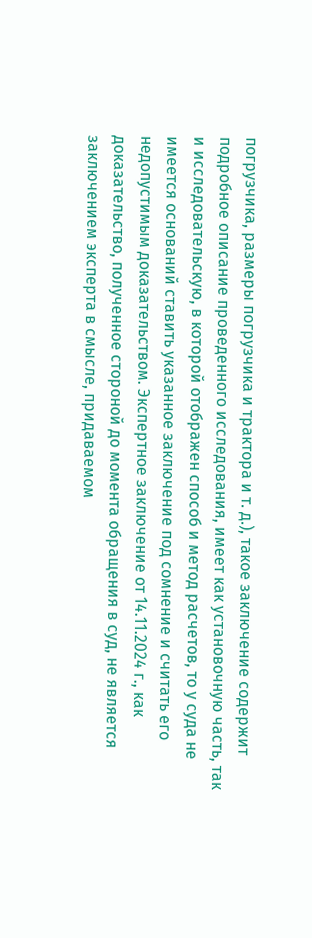погрузчика, размеры погрузчика и трактора и т. д.), такое заключение содержит подробное описание проведенного исследования, имеет как установочную часть, так и исследовательскую, в которой отображен способ и метод расчетов, то у суда не имеется оснований ставить указанное заключение под сомнение и считать его недопустимым доказательством. Экспертное заключение от 14.11.2024 г., как доказательство, полученное стороной до момента обращения в суд, не является заключением эксперта в смысле, придаваемом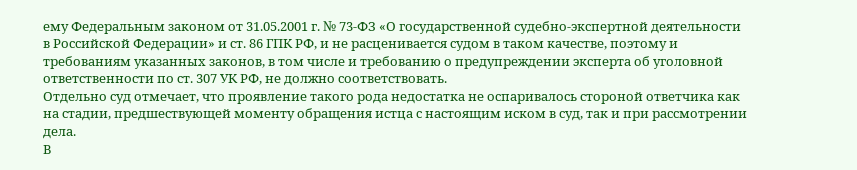ему Федеральным законом от 31.05.2001 г. № 73-ФЗ «О государственной судебно-экспертной деятельности в Российской Федерации» и ст. 86 ГПК РФ, и не расценивается судом в таком качестве, поэтому и требованиям указанных законов, в том числе и требованию о предупреждении эксперта об уголовной ответственности по ст. 307 УК РФ, не должно соответствовать.
Отдельно суд отмечает, что проявление такого рода недостатка не оспаривалось стороной ответчика как на стадии, предшествующей моменту обращения истца с настоящим иском в суд, так и при рассмотрении дела.
В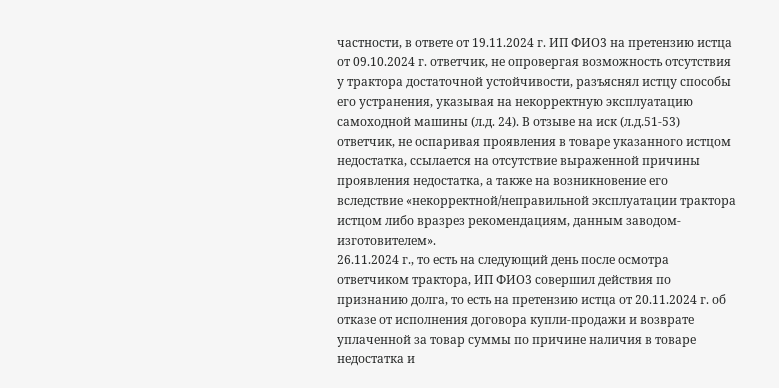частности, в ответе от 19.11.2024 г. ИП ФИО3 на претензию истца от 09.10.2024 г. ответчик, не опровергая возможность отсутствия у трактора достаточной устойчивости, разъяснял истцу способы его устранения, указывая на некорректную эксплуатацию самоходной машины (л.д. 24). В отзыве на иск (л.д.51-53) ответчик, не оспаривая проявления в товаре указанного истцом недостатка, ссылается на отсутствие выраженной причины проявления недостатка, а также на возникновение его вследствие «некорректной/неправильной эксплуатации трактора истцом либо вразрез рекомендациям, данным заводом-изготовителем».
26.11.2024 г., то есть на следующий день после осмотра ответчиком трактора, ИП ФИО3 совершил действия по признанию долга, то есть на претензию истца от 20.11.2024 г. об отказе от исполнения договора купли-продажи и возврате уплаченной за товар суммы по причине наличия в товаре недостатка и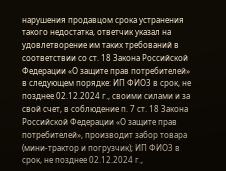нарушения продавцом срока устранения такого недостатка, ответчик указал на удовлетворение им таких требований в соответствии со ст. 18 Закона Российской Федерации «О защите прав потребителей» в следующем порядке: ИП ФИО3 в срок, не позднее 02.12.2024 г., своими силами и за свой счет, в соблюдение п. 7 ст. 18 Закона Российской Федерации «О защите прав потребителей», производит забор товара (мини-трактор и погрузчик); ИП ФИО3 в срок, не позднее 02.12.2024 г.,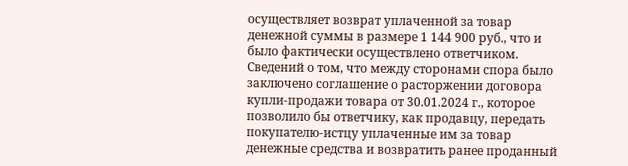осуществляет возврат уплаченной за товар денежной суммы в размере 1 144 900 руб., что и было фактически осуществлено ответчиком.
Сведений о том, что между сторонами спора было заключено соглашение о расторжении договора купли-продажи товара от 30.01.2024 г., которое позволило бы ответчику, как продавцу, передать покупателю-истцу уплаченные им за товар денежные средства и возвратить ранее проданный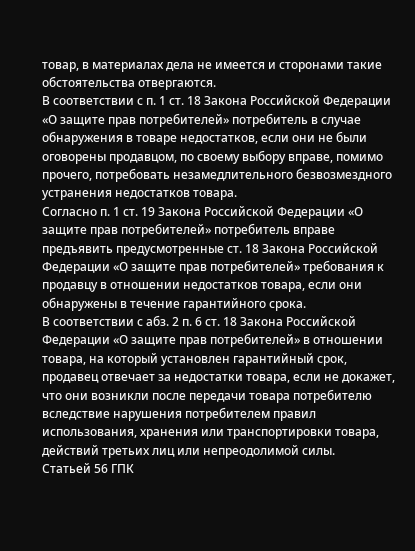товар, в материалах дела не имеется и сторонами такие обстоятельства отвергаются.
В соответствии с п. 1 ст. 18 Закона Российской Федерации «О защите прав потребителей» потребитель в случае обнаружения в товаре недостатков, если они не были оговорены продавцом, по своему выбору вправе, помимо прочего, потребовать незамедлительного безвозмездного устранения недостатков товара.
Согласно п. 1 ст. 19 Закона Российской Федерации «О защите прав потребителей» потребитель вправе предъявить предусмотренные ст. 18 Закона Российской Федерации «О защите прав потребителей» требования к продавцу в отношении недостатков товара, если они обнаружены в течение гарантийного срока.
В соответствии с абз. 2 п. 6 ст. 18 Закона Российской Федерации «О защите прав потребителей» в отношении товара, на который установлен гарантийный срок, продавец отвечает за недостатки товара, если не докажет, что они возникли после передачи товара потребителю вследствие нарушения потребителем правил использования, хранения или транспортировки товара, действий третьих лиц или непреодолимой силы.
Статьей 56 ГПК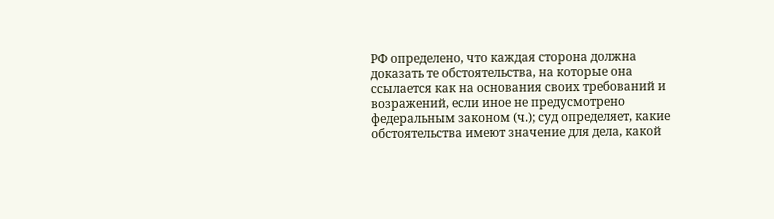РФ определено, что каждая сторона должна доказать те обстоятельства, на которые она ссылается как на основания своих требований и возражений, если иное не предусмотрено федеральным законом (ч.); суд определяет, какие обстоятельства имеют значение для дела, какой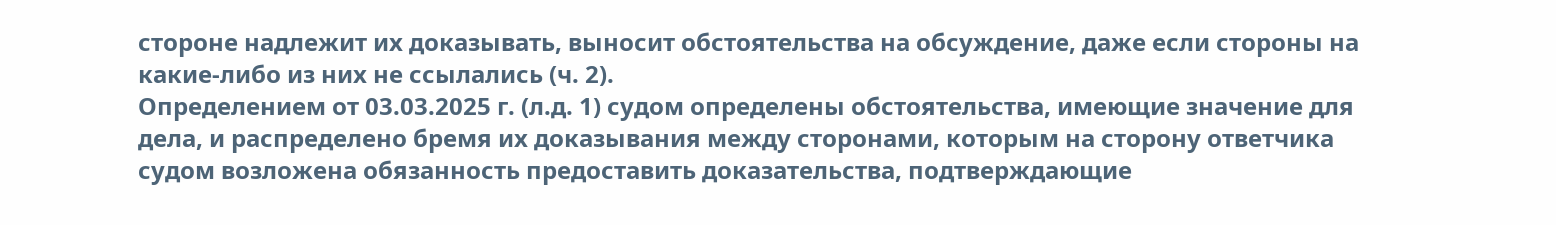стороне надлежит их доказывать, выносит обстоятельства на обсуждение, даже если стороны на какие-либо из них не ссылались (ч. 2).
Определением от 03.03.2025 г. (л.д. 1) судом определены обстоятельства, имеющие значение для дела, и распределено бремя их доказывания между сторонами, которым на сторону ответчика судом возложена обязанность предоставить доказательства, подтверждающие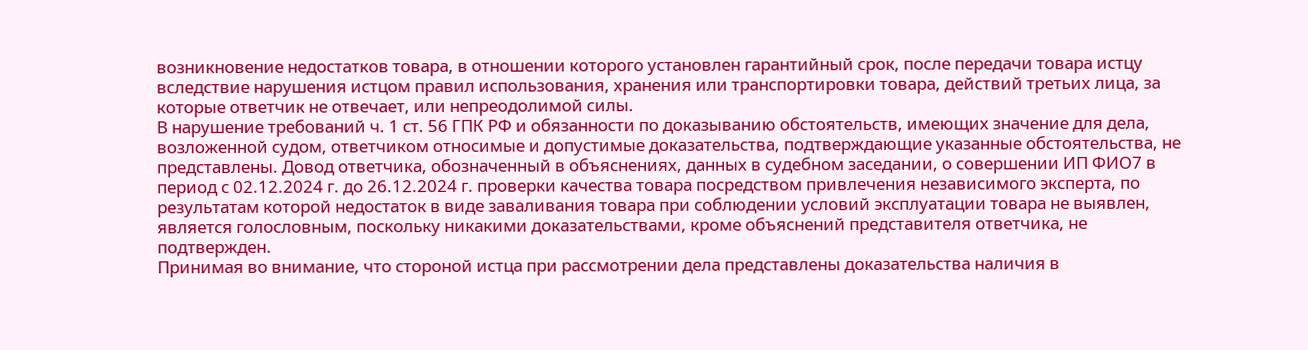возникновение недостатков товара, в отношении которого установлен гарантийный срок, после передачи товара истцу вследствие нарушения истцом правил использования, хранения или транспортировки товара, действий третьих лица, за которые ответчик не отвечает, или непреодолимой силы.
В нарушение требований ч. 1 ст. 56 ГПК РФ и обязанности по доказыванию обстоятельств, имеющих значение для дела, возложенной судом, ответчиком относимые и допустимые доказательства, подтверждающие указанные обстоятельства, не представлены. Довод ответчика, обозначенный в объяснениях, данных в судебном заседании, о совершении ИП ФИО7 в период с 02.12.2024 г. до 26.12.2024 г. проверки качества товара посредством привлечения независимого эксперта, по результатам которой недостаток в виде заваливания товара при соблюдении условий эксплуатации товара не выявлен, является голословным, поскольку никакими доказательствами, кроме объяснений представителя ответчика, не подтвержден.
Принимая во внимание, что стороной истца при рассмотрении дела представлены доказательства наличия в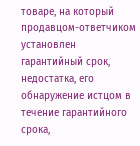товаре, на который продавцом-ответчиком установлен гарантийный срок, недостатка, его обнаружение истцом в течение гарантийного срока,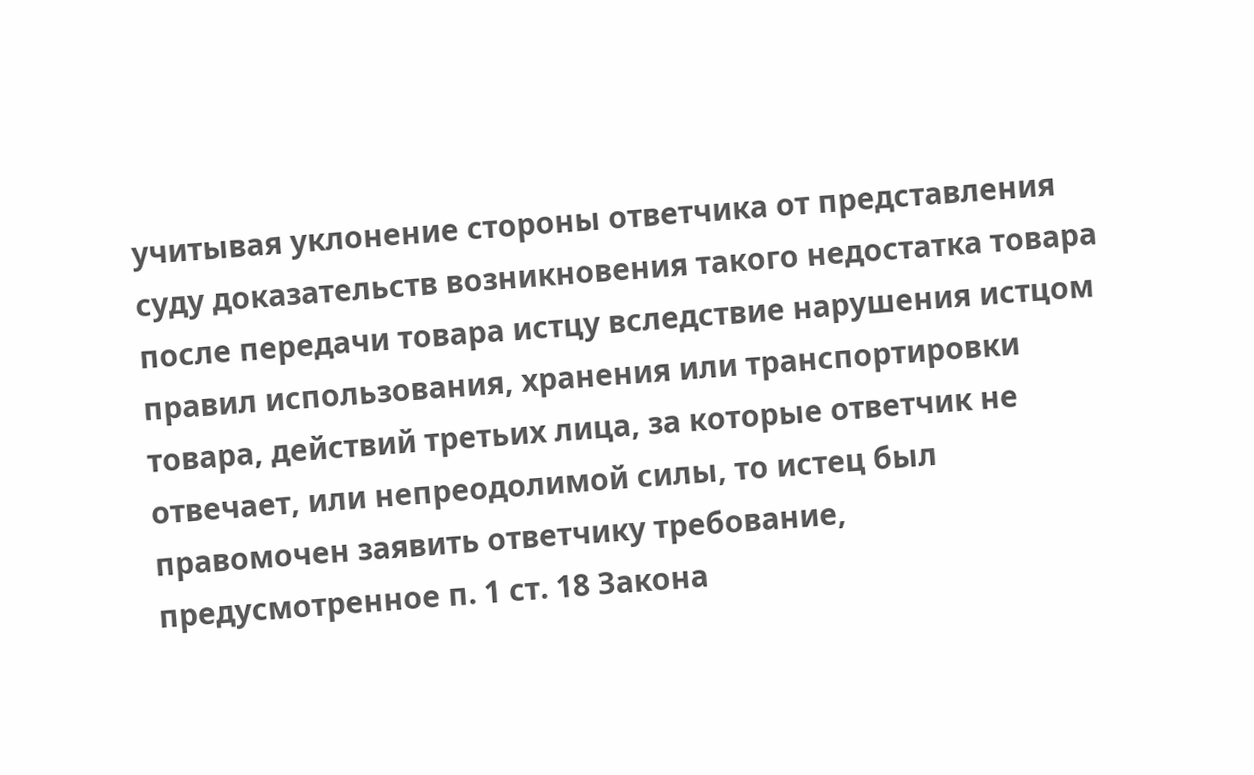учитывая уклонение стороны ответчика от представления суду доказательств возникновения такого недостатка товара после передачи товара истцу вследствие нарушения истцом правил использования, хранения или транспортировки товара, действий третьих лица, за которые ответчик не отвечает, или непреодолимой силы, то истец был правомочен заявить ответчику требование, предусмотренное п. 1 ст. 18 Закона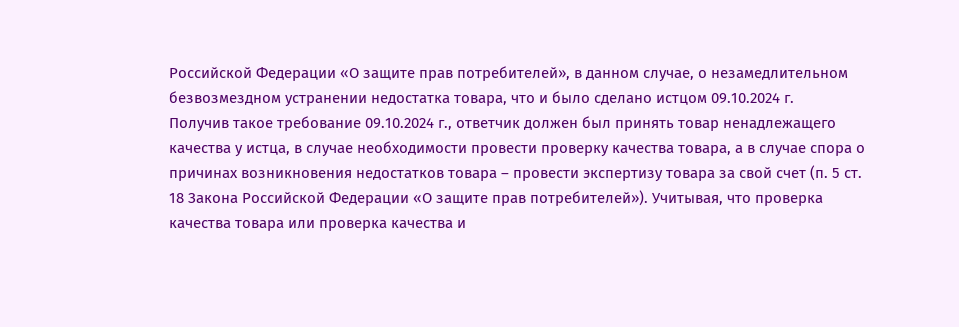Российской Федерации «О защите прав потребителей», в данном случае, о незамедлительном безвозмездном устранении недостатка товара, что и было сделано истцом 09.10.2024 г.
Получив такое требование 09.10.2024 г., ответчик должен был принять товар ненадлежащего качества у истца, в случае необходимости провести проверку качества товара, а в случае спора о причинах возникновения недостатков товара – провести экспертизу товара за свой счет (п. 5 ст. 18 Закона Российской Федерации «О защите прав потребителей»). Учитывая, что проверка качества товара или проверка качества и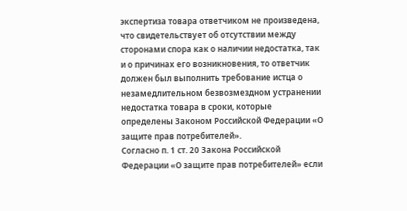экспертиза товара ответчиком не произведена, что свидетельствует об отсутствии между сторонами спора как о наличии недостатка, так и о причинах его возникновения, то ответчик должен был выполнить требование истца о незамедлительном безвозмездном устранении недостатка товара в сроки, которые определены Законом Российской Федерации «О защите прав потребителей».
Согласно п. 1 ст. 20 Закона Российской Федерации «О защите прав потребителей» если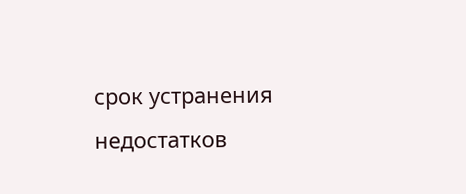срок устранения недостатков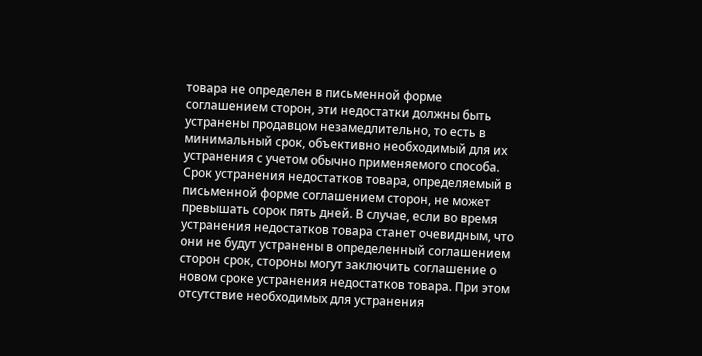товара не определен в письменной форме соглашением сторон, эти недостатки должны быть устранены продавцом незамедлительно, то есть в минимальный срок, объективно необходимый для их устранения с учетом обычно применяемого способа. Срок устранения недостатков товара, определяемый в письменной форме соглашением сторон, не может превышать сорок пять дней. В случае, если во время устранения недостатков товара станет очевидным, что они не будут устранены в определенный соглашением сторон срок, стороны могут заключить соглашение о новом сроке устранения недостатков товара. При этом отсутствие необходимых для устранения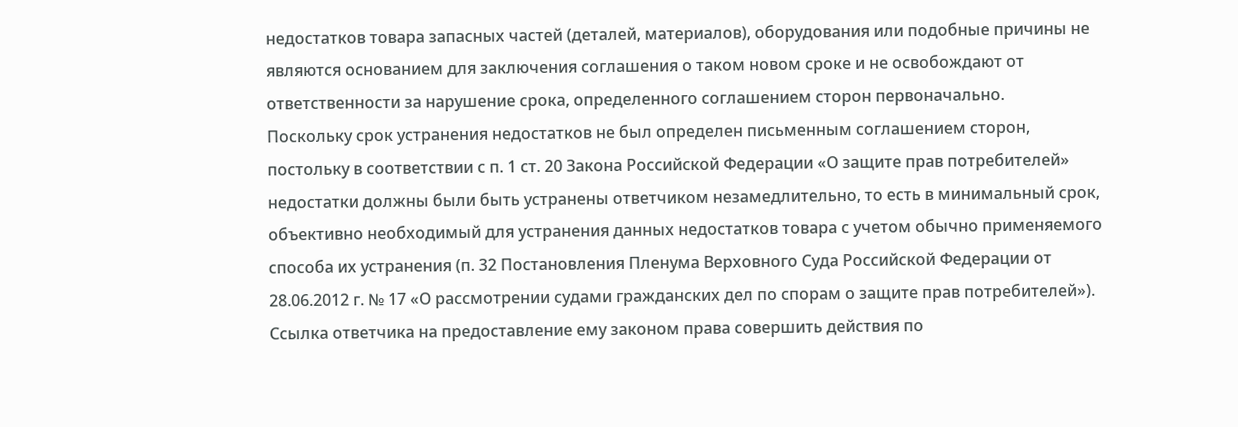недостатков товара запасных частей (деталей, материалов), оборудования или подобные причины не являются основанием для заключения соглашения о таком новом сроке и не освобождают от ответственности за нарушение срока, определенного соглашением сторон первоначально.
Поскольку срок устранения недостатков не был определен письменным соглашением сторон, постольку в соответствии с п. 1 ст. 20 Закона Российской Федерации «О защите прав потребителей» недостатки должны были быть устранены ответчиком незамедлительно, то есть в минимальный срок, объективно необходимый для устранения данных недостатков товара с учетом обычно применяемого способа их устранения (п. 32 Постановления Пленума Верховного Суда Российской Федерации от 28.06.2012 г. № 17 «О рассмотрении судами гражданских дел по спорам о защите прав потребителей»). Ссылка ответчика на предоставление ему законом права совершить действия по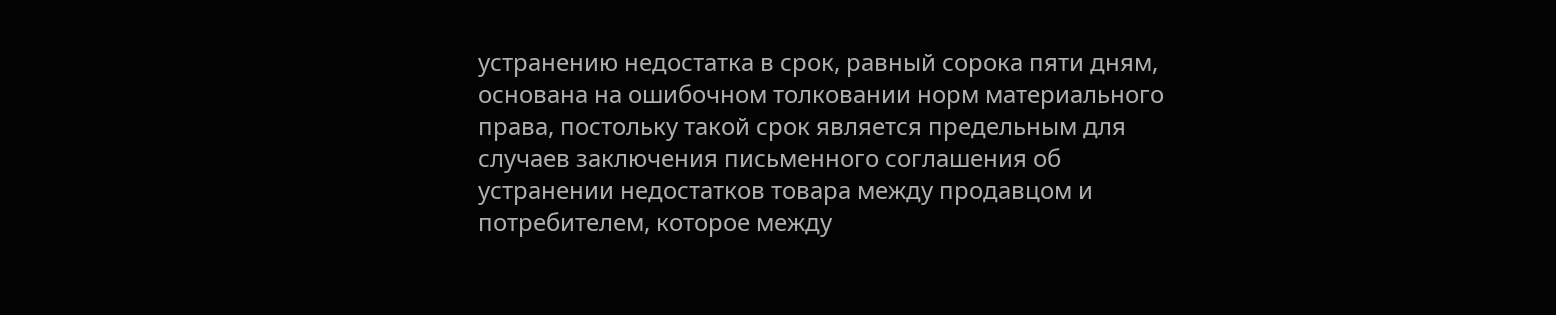устранению недостатка в срок, равный сорока пяти дням, основана на ошибочном толковании норм материального права, постольку такой срок является предельным для случаев заключения письменного соглашения об устранении недостатков товара между продавцом и потребителем, которое между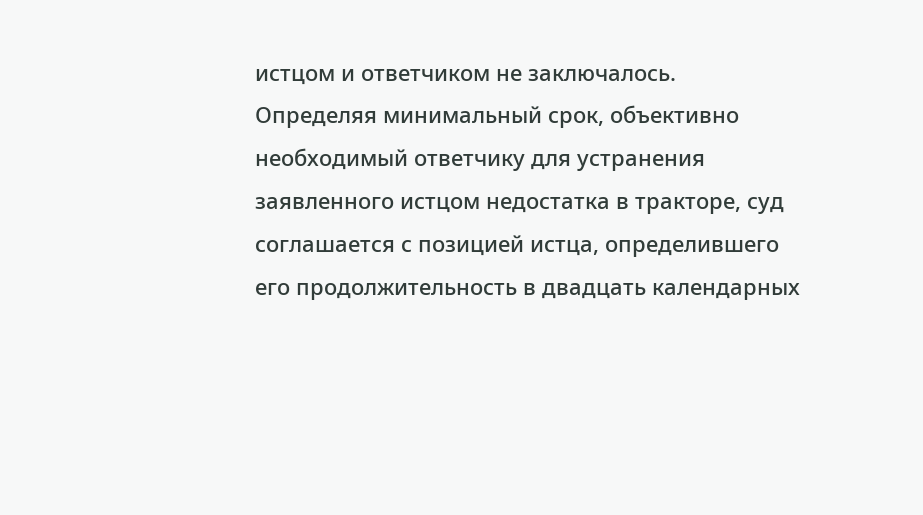истцом и ответчиком не заключалось.
Определяя минимальный срок, объективно необходимый ответчику для устранения заявленного истцом недостатка в тракторе, суд соглашается с позицией истца, определившего его продолжительность в двадцать календарных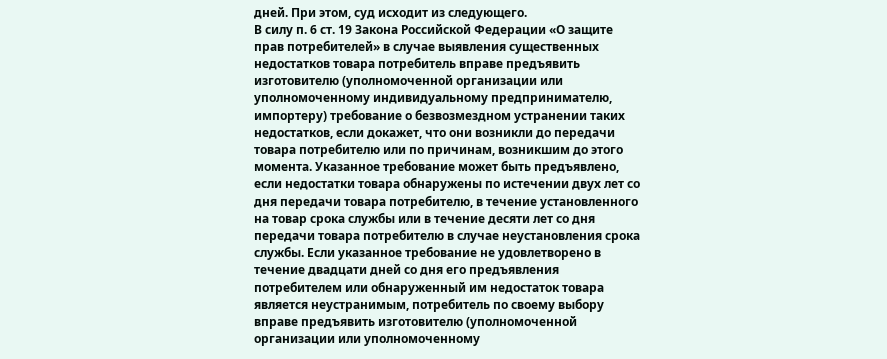дней. При этом, суд исходит из следующего.
В силу п. 6 ст. 19 Закона Российской Федерации «О защите прав потребителей» в случае выявления существенных недостатков товара потребитель вправе предъявить изготовителю (уполномоченной организации или уполномоченному индивидуальному предпринимателю, импортеру) требование о безвозмездном устранении таких недостатков, если докажет, что они возникли до передачи товара потребителю или по причинам, возникшим до этого момента. Указанное требование может быть предъявлено, если недостатки товара обнаружены по истечении двух лет со дня передачи товара потребителю, в течение установленного на товар срока службы или в течение десяти лет со дня передачи товара потребителю в случае неустановления срока службы. Если указанное требование не удовлетворено в течение двадцати дней со дня его предъявления потребителем или обнаруженный им недостаток товара является неустранимым, потребитель по своему выбору вправе предъявить изготовителю (уполномоченной организации или уполномоченному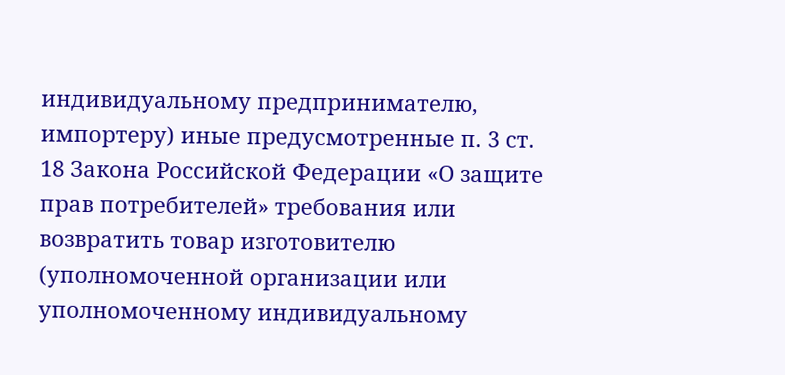индивидуальному предпринимателю, импортеру) иные предусмотренные п. 3 ст. 18 Закона Российской Федерации «О защите прав потребителей» требования или возвратить товар изготовителю (уполномоченной организации или уполномоченному индивидуальному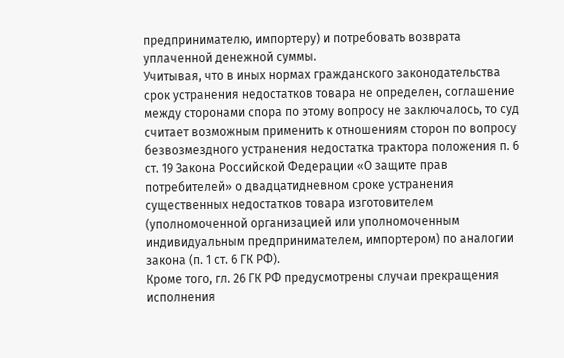предпринимателю, импортеру) и потребовать возврата уплаченной денежной суммы.
Учитывая, что в иных нормах гражданского законодательства срок устранения недостатков товара не определен, соглашение между сторонами спора по этому вопросу не заключалось, то суд считает возможным применить к отношениям сторон по вопросу безвозмездного устранения недостатка трактора положения п. 6 ст. 19 Закона Российской Федерации «О защите прав потребителей» о двадцатидневном сроке устранения существенных недостатков товара изготовителем (уполномоченной организацией или уполномоченным индивидуальным предпринимателем, импортером) по аналогии закона (п. 1 ст. 6 ГК РФ).
Кроме того, гл. 26 ГК РФ предусмотрены случаи прекращения исполнения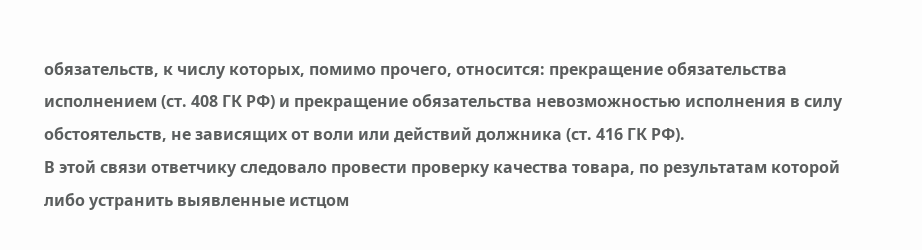обязательств, к числу которых, помимо прочего, относится: прекращение обязательства исполнением (ст. 408 ГК РФ) и прекращение обязательства невозможностью исполнения в силу обстоятельств, не зависящих от воли или действий должника (ст. 416 ГК РФ).
В этой связи ответчику следовало провести проверку качества товара, по результатам которой либо устранить выявленные истцом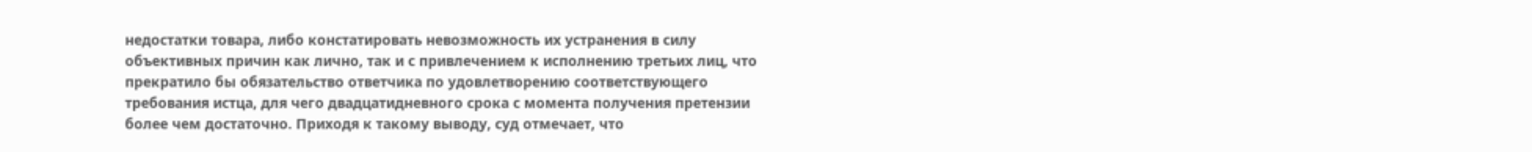недостатки товара, либо констатировать невозможность их устранения в силу объективных причин как лично, так и с привлечением к исполнению третьих лиц, что прекратило бы обязательство ответчика по удовлетворению соответствующего требования истца, для чего двадцатидневного срока с момента получения претензии более чем достаточно. Приходя к такому выводу, суд отмечает, что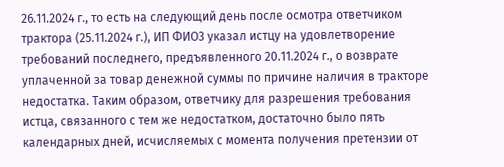26.11.2024 г., то есть на следующий день после осмотра ответчиком трактора (25.11.2024 г.), ИП ФИО3 указал истцу на удовлетворение требований последнего, предъявленного 20.11.2024 г., о возврате уплаченной за товар денежной суммы по причине наличия в тракторе недостатка. Таким образом, ответчику для разрешения требования истца, связанного с тем же недостатком, достаточно было пять календарных дней, исчисляемых с момента получения претензии от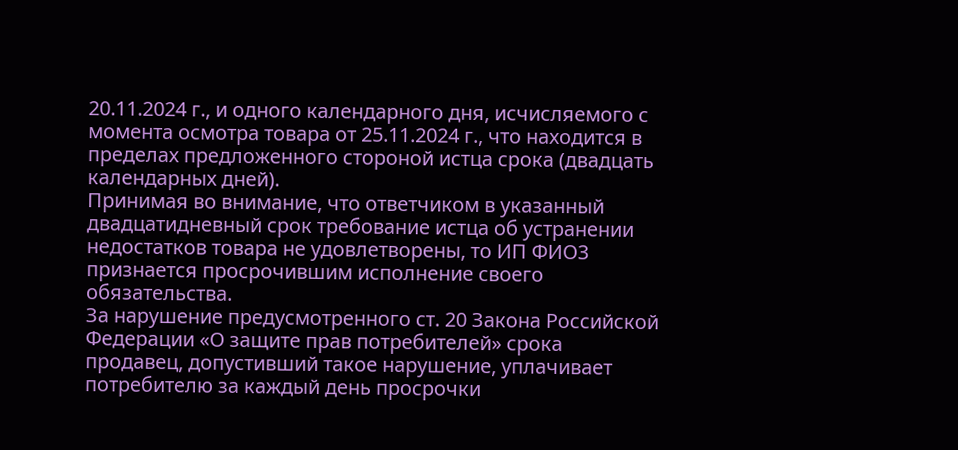20.11.2024 г., и одного календарного дня, исчисляемого с момента осмотра товара от 25.11.2024 г., что находится в пределах предложенного стороной истца срока (двадцать календарных дней).
Принимая во внимание, что ответчиком в указанный двадцатидневный срок требование истца об устранении недостатков товара не удовлетворены, то ИП ФИО3 признается просрочившим исполнение своего обязательства.
За нарушение предусмотренного ст. 20 Закона Российской Федерации «О защите прав потребителей» срока продавец, допустивший такое нарушение, уплачивает потребителю за каждый день просрочки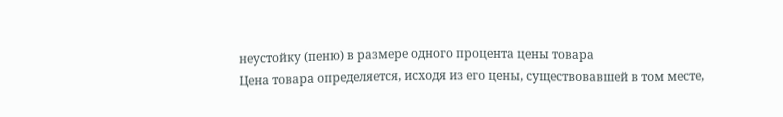неустойку (пеню) в размере одного процента цены товара
Цена товара определяется, исходя из его цены, существовавшей в том месте,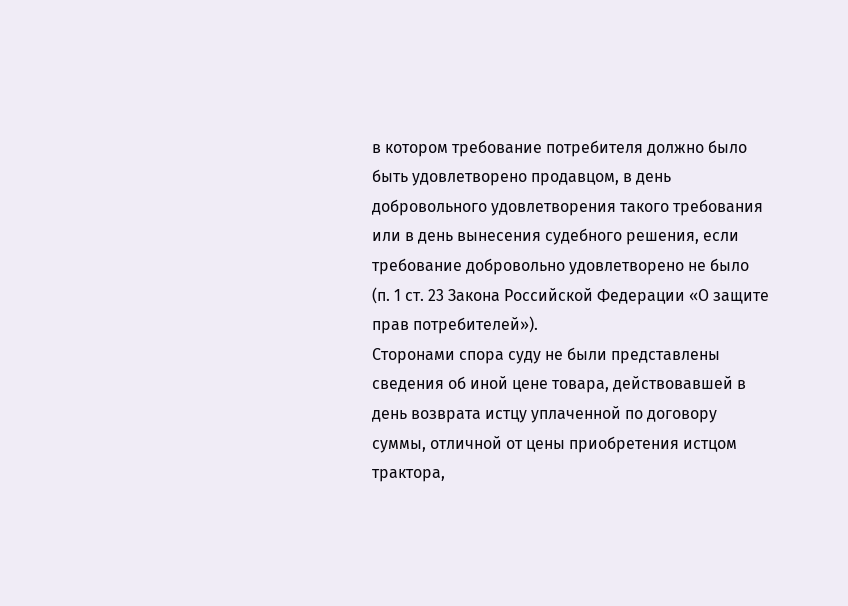в котором требование потребителя должно было быть удовлетворено продавцом, в день добровольного удовлетворения такого требования или в день вынесения судебного решения, если требование добровольно удовлетворено не было (п. 1 ст. 23 Закона Российской Федерации «О защите прав потребителей»).
Сторонами спора суду не были представлены сведения об иной цене товара, действовавшей в день возврата истцу уплаченной по договору суммы, отличной от цены приобретения истцом трактора,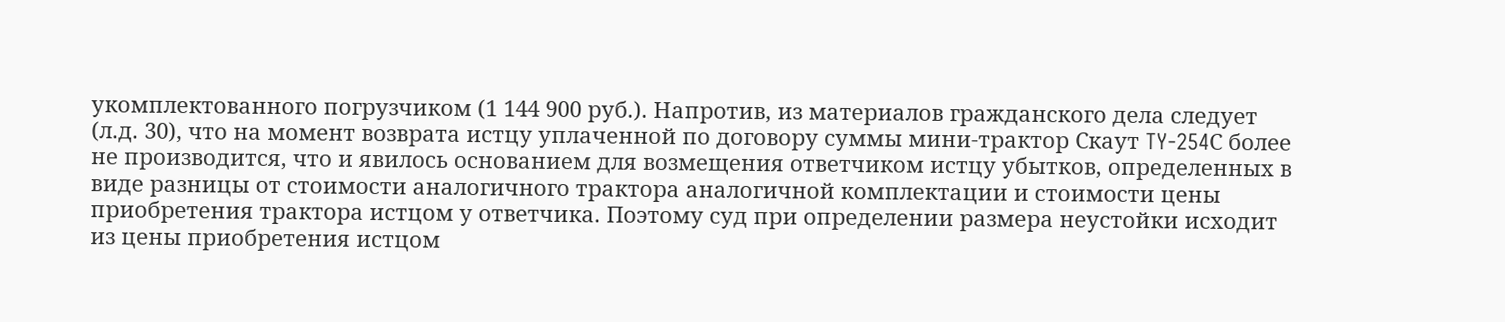укомплектованного погрузчиком (1 144 900 руб.). Напротив, из материалов гражданского дела следует (л.д. 30), что на момент возврата истцу уплаченной по договору суммы мини-трактор Скаут TY-254С более не производится, что и явилось основанием для возмещения ответчиком истцу убытков, определенных в виде разницы от стоимости аналогичного трактора аналогичной комплектации и стоимости цены приобретения трактора истцом у ответчика. Поэтому суд при определении размера неустойки исходит из цены приобретения истцом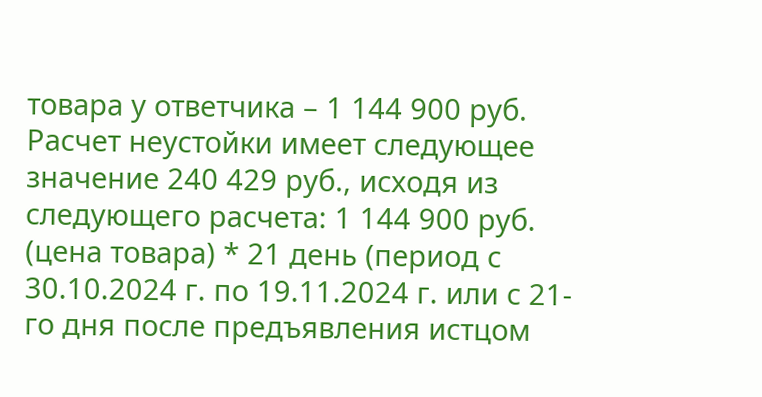товара у ответчика – 1 144 900 руб.
Расчет неустойки имеет следующее значение 240 429 руб., исходя из следующего расчета: 1 144 900 руб. (цена товара) * 21 день (период с 30.10.2024 г. по 19.11.2024 г. или с 21-го дня после предъявления истцом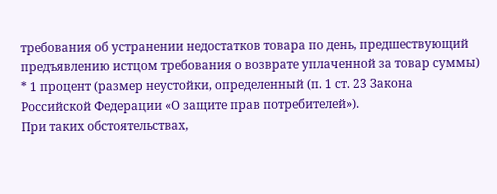требования об устранении недостатков товара по день, предшествующий предъявлению истцом требования о возврате уплаченной за товар суммы) * 1 процент (размер неустойки, определенный (п. 1 ст. 23 Закона Российской Федерации «О защите прав потребителей»).
При таких обстоятельствах,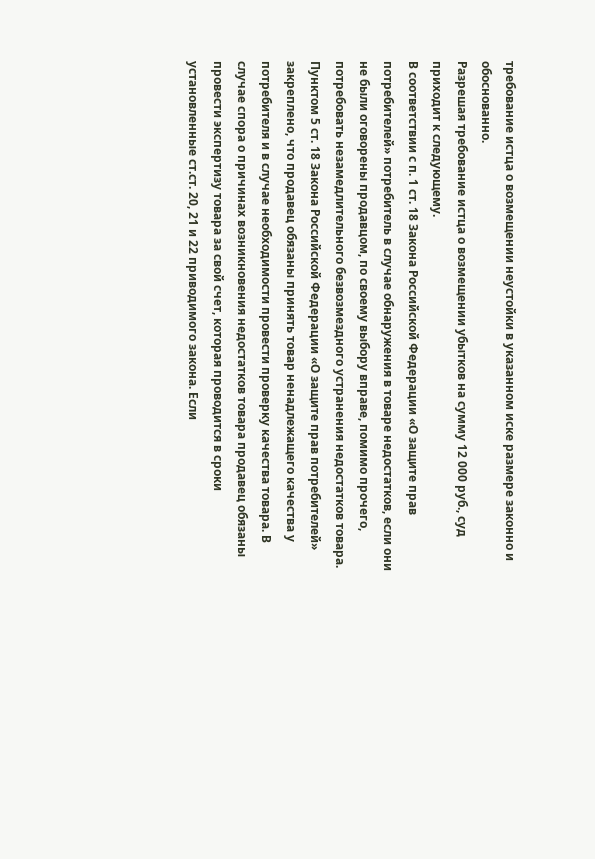требование истца о возмещении неустойки в указанном иске размере законно и обоснованно.
Разрешая требование истца о возмещении убытков на сумму 12 000 руб., суд приходит к следующему.
В соответствии с п. 1 ст. 18 Закона Российской Федерации «О защите прав потребителей» потребитель в случае обнаружения в товаре недостатков, если они не были оговорены продавцом, по своему выбору вправе, помимо прочего, потребовать незамедлительного безвозмездного устранения недостатков товара.
Пунктом 5 ст. 18 Закона Российской Федерации «О защите прав потребителей» закреплено, что продавец обязаны принять товар ненадлежащего качества у потребителя и в случае необходимости провести проверку качества товара. В случае спора о причинах возникновения недостатков товара продавец обязаны провести экспертизу товара за свой счет, которая проводится в сроки установленные ст.ст. 20, 21 и 22 приводимого закона. Если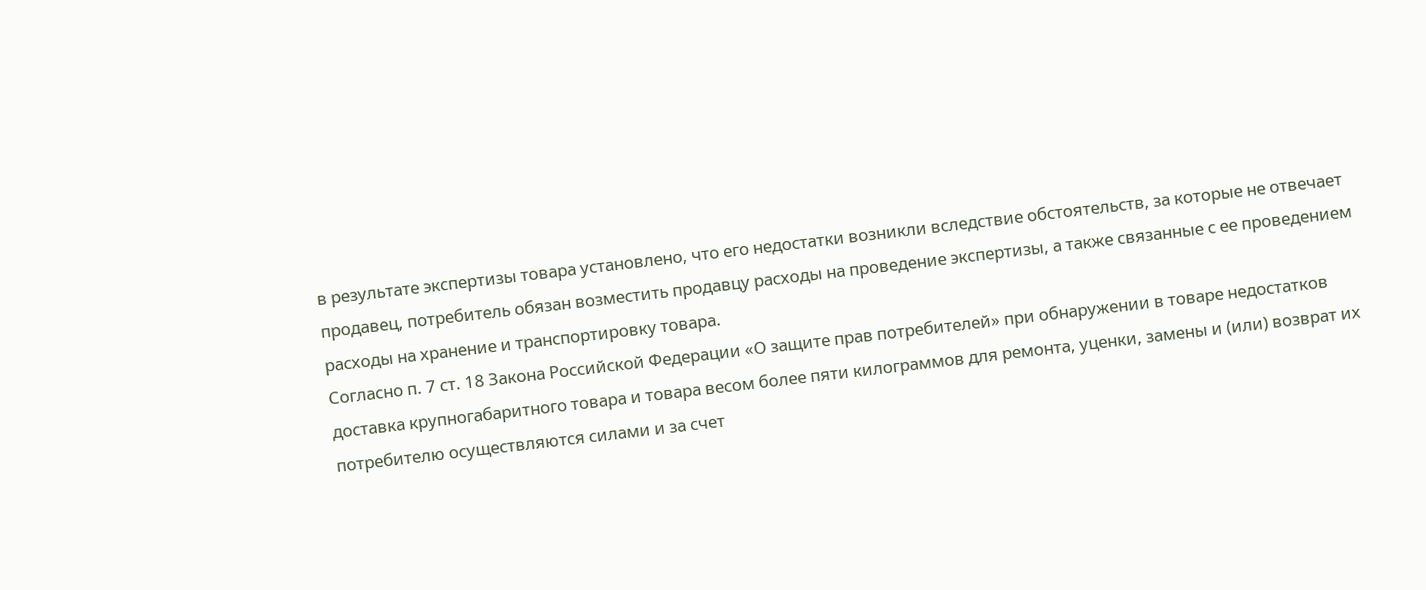в результате экспертизы товара установлено, что его недостатки возникли вследствие обстоятельств, за которые не отвечает продавец, потребитель обязан возместить продавцу расходы на проведение экспертизы, а также связанные с ее проведением расходы на хранение и транспортировку товара.
Согласно п. 7 ст. 18 Закона Российской Федерации «О защите прав потребителей» при обнаружении в товаре недостатков доставка крупногабаритного товара и товара весом более пяти килограммов для ремонта, уценки, замены и (или) возврат их потребителю осуществляются силами и за счет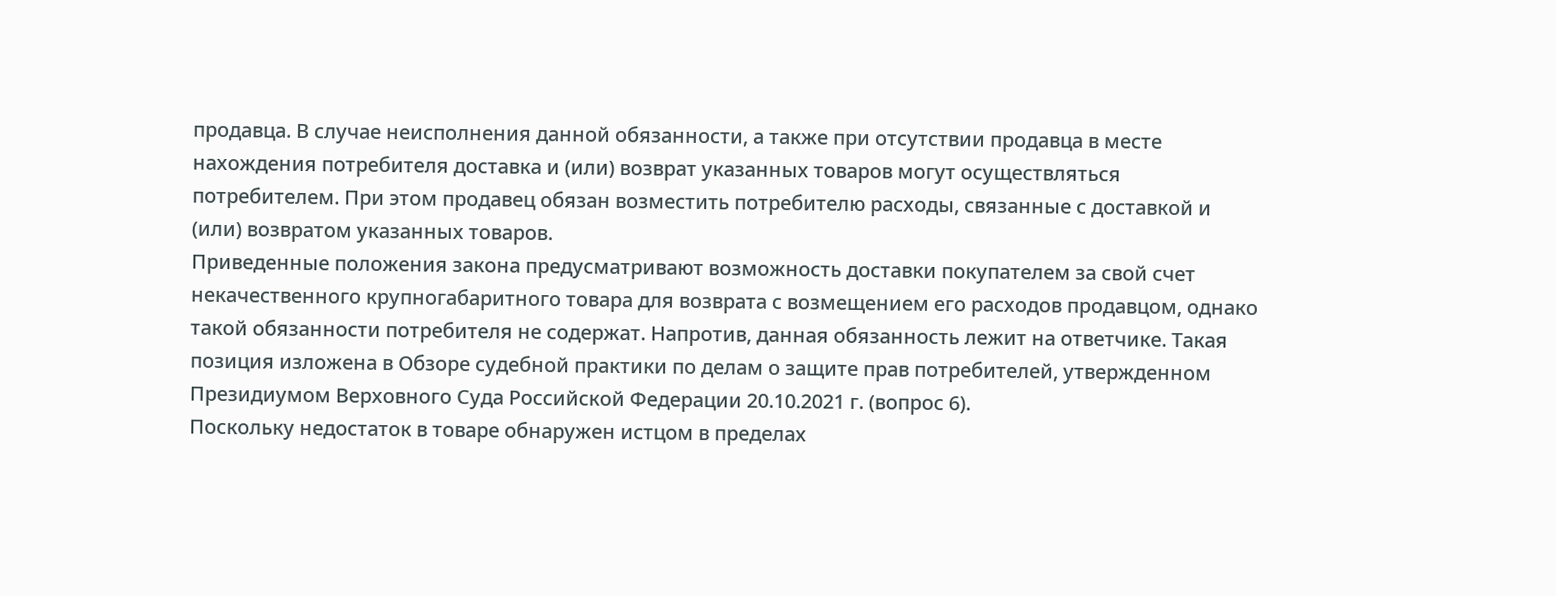продавца. В случае неисполнения данной обязанности, а также при отсутствии продавца в месте нахождения потребителя доставка и (или) возврат указанных товаров могут осуществляться потребителем. При этом продавец обязан возместить потребителю расходы, связанные с доставкой и (или) возвратом указанных товаров.
Приведенные положения закона предусматривают возможность доставки покупателем за свой счет некачественного крупногабаритного товара для возврата с возмещением его расходов продавцом, однако такой обязанности потребителя не содержат. Напротив, данная обязанность лежит на ответчике. Такая позиция изложена в Обзоре судебной практики по делам о защите прав потребителей, утвержденном Президиумом Верховного Суда Российской Федерации 20.10.2021 г. (вопрос 6).
Поскольку недостаток в товаре обнаружен истцом в пределах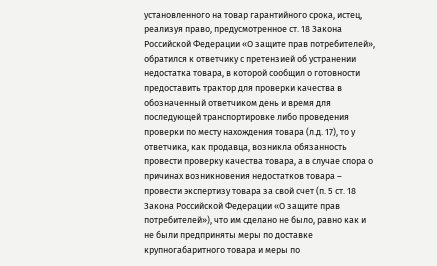установленного на товар гарантийного срока, истец, реализуя право, предусмотренное ст. 18 Закона Российской Федерации «О защите прав потребителей», обратился к ответчику с претензией об устранении недостатка товара, в которой сообщил о готовности предоставить трактор для проверки качества в обозначенный ответчиком день и время для последующей транспортировке либо проведения проверки по месту нахождения товара (л.д. 17), то у ответчика, как продавца, возникла обязанность провести проверку качества товара, а в случае спора о причинах возникновения недостатков товара – провести экспертизу товара за свой счет (п. 5 ст. 18 Закона Российской Федерации «О защите прав потребителей»), что им сделано не было, равно как и не были предприняты меры по доставке крупногабаритного товара и меры по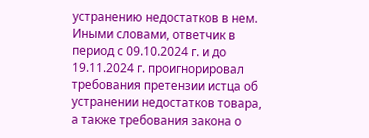устранению недостатков в нем.
Иными словами, ответчик в период с 09.10.2024 г. и до 19.11.2024 г. проигнорировал требования претензии истца об устранении недостатков товара, а также требования закона о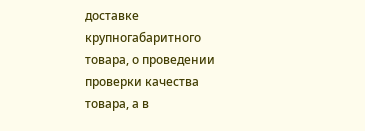доставке крупногабаритного товара, о проведении проверки качества товара, а в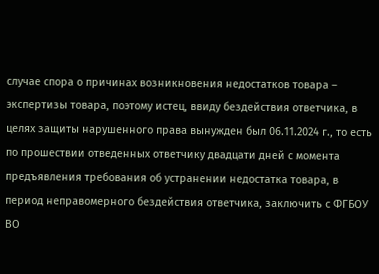случае спора о причинах возникновения недостатков товара – экспертизы товара, поэтому истец, ввиду бездействия ответчика, в целях защиты нарушенного права вынужден был 06.11.2024 г., то есть по прошествии отведенных ответчику двадцати дней с момента предъявления требования об устранении недостатка товара, в период неправомерного бездействия ответчика, заключить с ФГБОУ ВО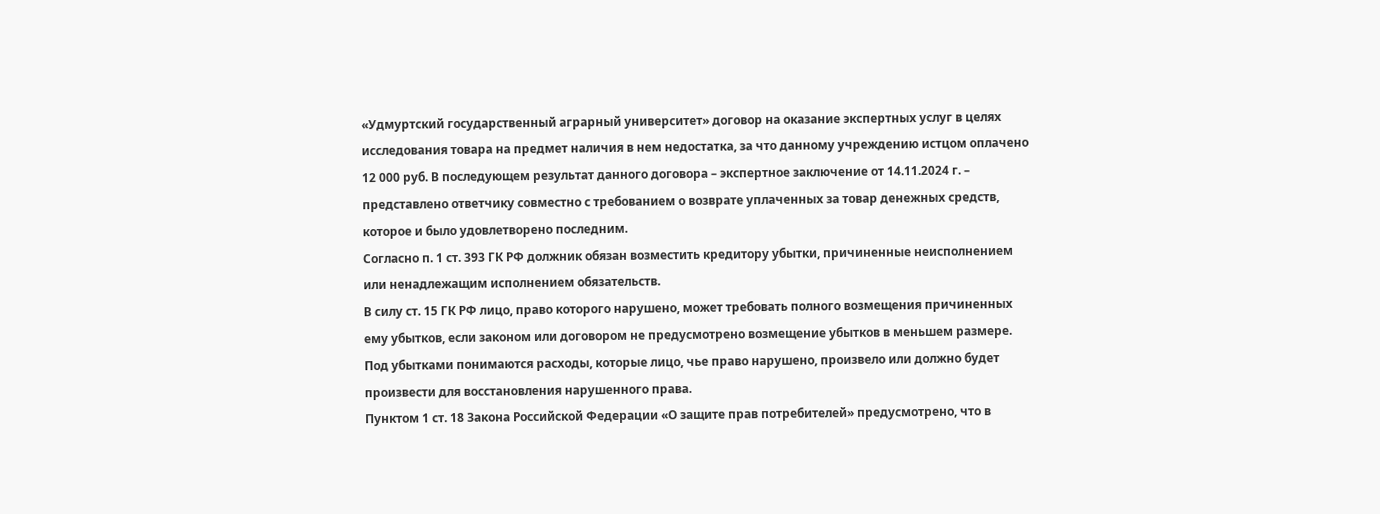«Удмуртский государственный аграрный университет» договор на оказание экспертных услуг в целях исследования товара на предмет наличия в нем недостатка, за что данному учреждению истцом оплачено 12 000 руб. В последующем результат данного договора – экспертное заключение от 14.11.2024 г. – представлено ответчику совместно с требованием о возврате уплаченных за товар денежных средств, которое и было удовлетворено последним.
Согласно п. 1 ст. 393 ГК РФ должник обязан возместить кредитору убытки, причиненные неисполнением или ненадлежащим исполнением обязательств.
В силу ст. 15 ГК РФ лицо, право которого нарушено, может требовать полного возмещения причиненных ему убытков, если законом или договором не предусмотрено возмещение убытков в меньшем размере. Под убытками понимаются расходы, которые лицо, чье право нарушено, произвело или должно будет произвести для восстановления нарушенного права.
Пунктом 1 ст. 18 Закона Российской Федерации «О защите прав потребителей» предусмотрено, что в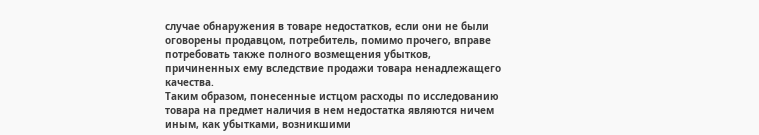случае обнаружения в товаре недостатков, если они не были оговорены продавцом, потребитель, помимо прочего, вправе потребовать также полного возмещения убытков, причиненных ему вследствие продажи товара ненадлежащего качества.
Таким образом, понесенные истцом расходы по исследованию товара на предмет наличия в нем недостатка являются ничем иным, как убытками, возникшими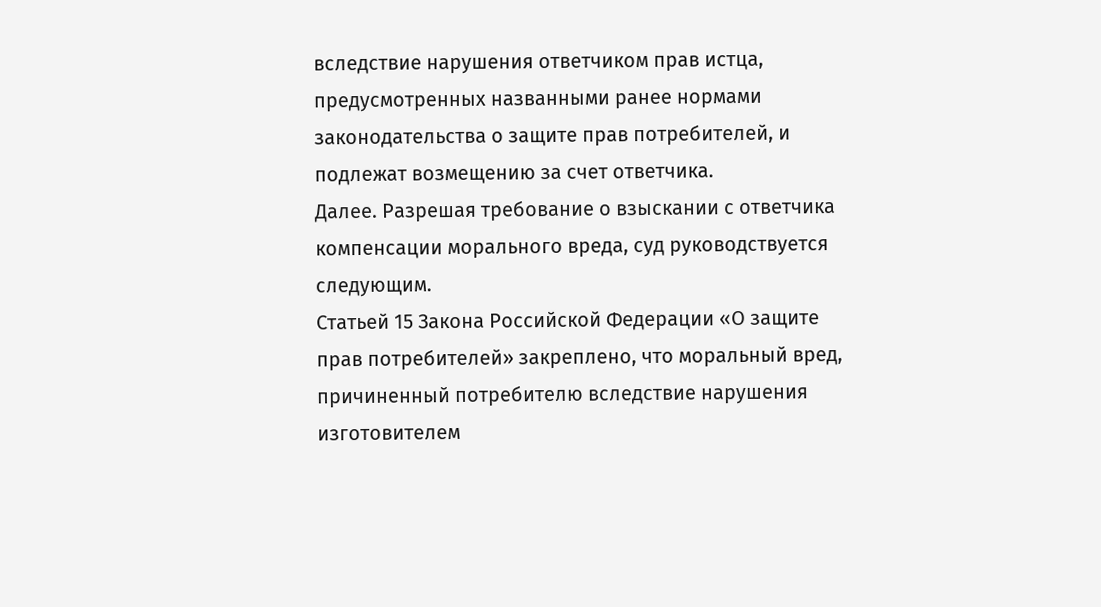вследствие нарушения ответчиком прав истца, предусмотренных названными ранее нормами законодательства о защите прав потребителей, и подлежат возмещению за счет ответчика.
Далее. Разрешая требование о взыскании с ответчика компенсации морального вреда, суд руководствуется следующим.
Статьей 15 Закона Российской Федерации «О защите прав потребителей» закреплено, что моральный вред, причиненный потребителю вследствие нарушения изготовителем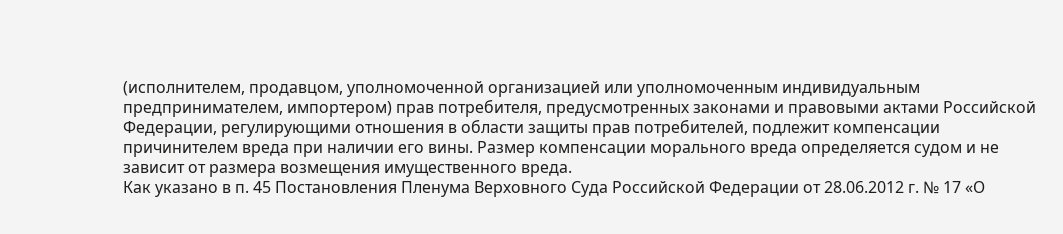(исполнителем, продавцом, уполномоченной организацией или уполномоченным индивидуальным предпринимателем, импортером) прав потребителя, предусмотренных законами и правовыми актами Российской Федерации, регулирующими отношения в области защиты прав потребителей, подлежит компенсации причинителем вреда при наличии его вины. Размер компенсации морального вреда определяется судом и не зависит от размера возмещения имущественного вреда.
Как указано в п. 45 Постановления Пленума Верховного Суда Российской Федерации от 28.06.2012 г. № 17 «О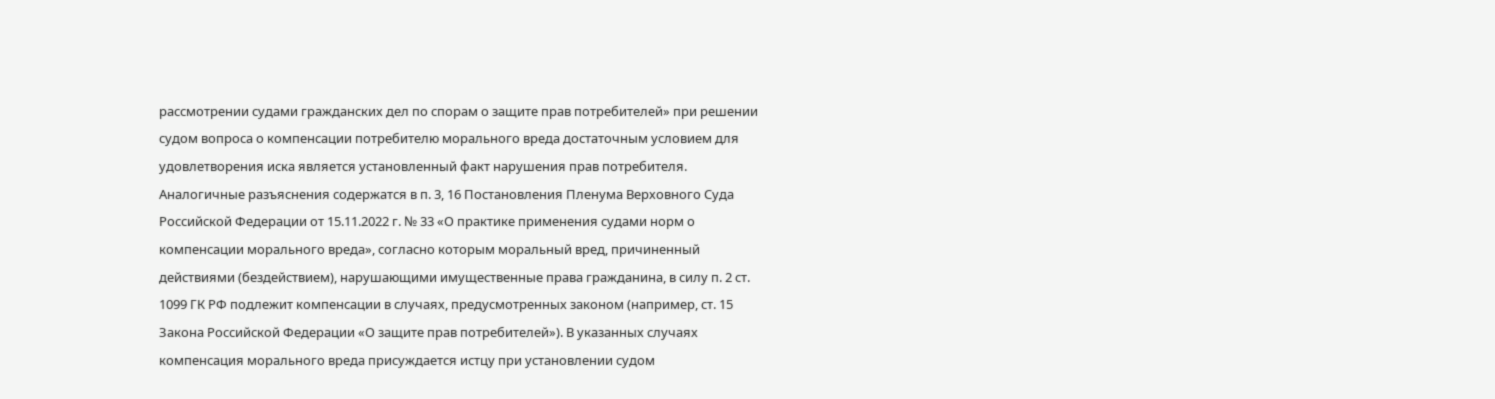рассмотрении судами гражданских дел по спорам о защите прав потребителей» при решении судом вопроса о компенсации потребителю морального вреда достаточным условием для удовлетворения иска является установленный факт нарушения прав потребителя.
Аналогичные разъяснения содержатся в п. 3, 16 Постановления Пленума Верховного Суда Российской Федерации от 15.11.2022 г. № 33 «О практике применения судами норм о компенсации морального вреда», согласно которым моральный вред, причиненный действиями (бездействием), нарушающими имущественные права гражданина, в силу п. 2 ст. 1099 ГК РФ подлежит компенсации в случаях, предусмотренных законом (например, ст. 15 Закона Российской Федерации «О защите прав потребителей»). В указанных случаях компенсация морального вреда присуждается истцу при установлении судом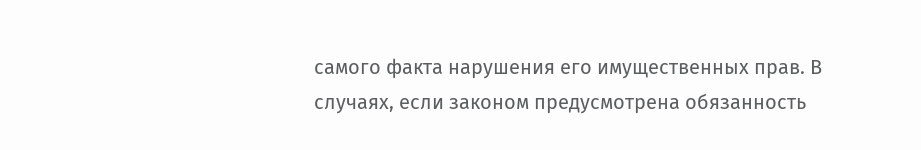самого факта нарушения его имущественных прав. В случаях, если законом предусмотрена обязанность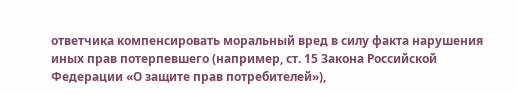ответчика компенсировать моральный вред в силу факта нарушения иных прав потерпевшего (например, ст. 15 Закона Российской Федерации «О защите прав потребителей»),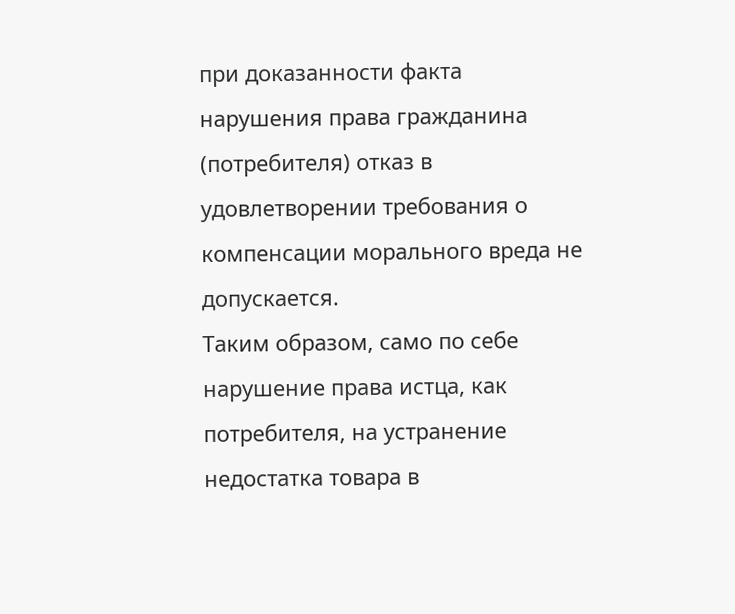при доказанности факта нарушения права гражданина (потребителя) отказ в удовлетворении требования о компенсации морального вреда не допускается.
Таким образом, само по себе нарушение права истца, как потребителя, на устранение недостатка товара в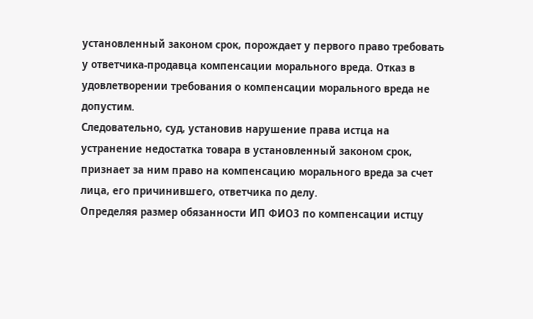установленный законом срок, порождает у первого право требовать у ответчика-продавца компенсации морального вреда. Отказ в удовлетворении требования о компенсации морального вреда не допустим.
Следовательно, суд, установив нарушение права истца на устранение недостатка товара в установленный законом срок, признает за ним право на компенсацию морального вреда за счет лица, его причинившего, ответчика по делу.
Определяя размер обязанности ИП ФИО3 по компенсации истцу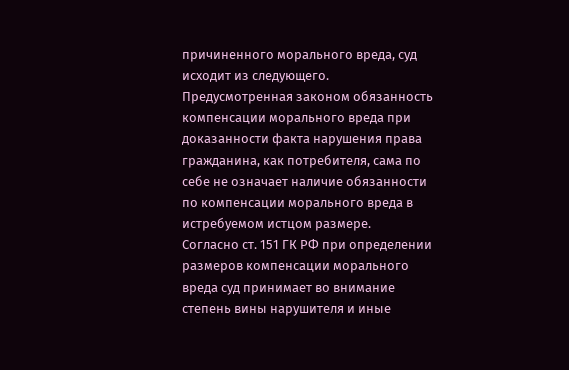причиненного морального вреда, суд исходит из следующего.
Предусмотренная законом обязанность компенсации морального вреда при доказанности факта нарушения права гражданина, как потребителя, сама по себе не означает наличие обязанности по компенсации морального вреда в истребуемом истцом размере.
Согласно ст. 151 ГК РФ при определении размеров компенсации морального вреда суд принимает во внимание степень вины нарушителя и иные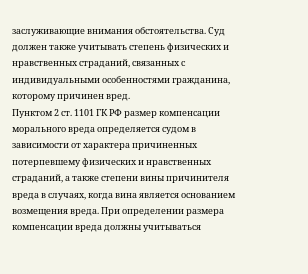заслуживающие внимания обстоятельства. Суд должен также учитывать степень физических и нравственных страданий, связанных с индивидуальными особенностями гражданина, которому причинен вред.
Пунктом 2 ст. 1101 ГК РФ размер компенсации морального вреда определяется судом в зависимости от характера причиненных потерпевшему физических и нравственных страданий, а также степени вины причинителя вреда в случаях, когда вина является основанием возмещения вреда. При определении размера компенсации вреда должны учитываться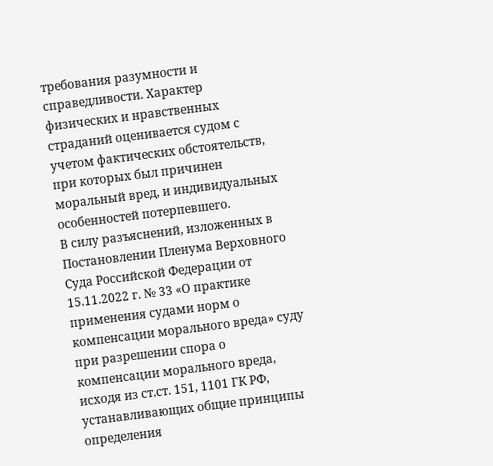требования разумности и справедливости. Характер физических и нравственных страданий оценивается судом с учетом фактических обстоятельств, при которых был причинен моральный вред, и индивидуальных особенностей потерпевшего.
В силу разъяснений, изложенных в Постановлении Пленума Верховного Суда Российской Федерации от 15.11.2022 г. № 33 «О практике применения судами норм о компенсации морального вреда» суду при разрешении спора о компенсации морального вреда, исходя из ст.ст. 151, 1101 ГК РФ, устанавливающих общие принципы определения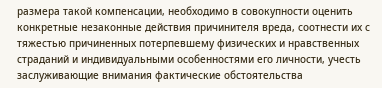размера такой компенсации, необходимо в совокупности оценить конкретные незаконные действия причинителя вреда, соотнести их с тяжестью причиненных потерпевшему физических и нравственных страданий и индивидуальными особенностями его личности, учесть заслуживающие внимания фактические обстоятельства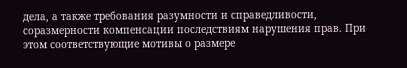дела, а также требования разумности и справедливости, соразмерности компенсации последствиям нарушения прав. При этом соответствующие мотивы о размере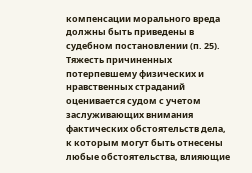компенсации морального вреда должны быть приведены в судебном постановлении (п. 25). Тяжесть причиненных потерпевшему физических и нравственных страданий оценивается судом с учетом заслуживающих внимания фактических обстоятельств дела, к которым могут быть отнесены любые обстоятельства, влияющие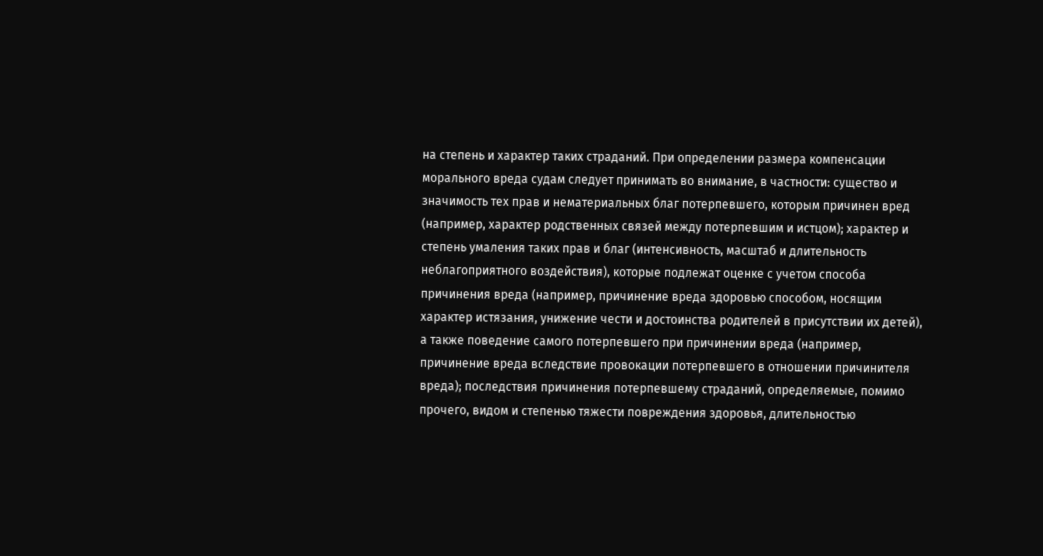на степень и характер таких страданий. При определении размера компенсации морального вреда судам следует принимать во внимание, в частности: существо и значимость тех прав и нематериальных благ потерпевшего, которым причинен вред (например, характер родственных связей между потерпевшим и истцом); характер и степень умаления таких прав и благ (интенсивность, масштаб и длительность неблагоприятного воздействия), которые подлежат оценке с учетом способа причинения вреда (например, причинение вреда здоровью способом, носящим характер истязания, унижение чести и достоинства родителей в присутствии их детей), а также поведение самого потерпевшего при причинении вреда (например, причинение вреда вследствие провокации потерпевшего в отношении причинителя вреда); последствия причинения потерпевшему страданий, определяемые, помимо прочего, видом и степенью тяжести повреждения здоровья, длительностью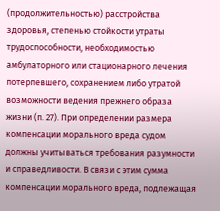(продолжительностью) расстройства здоровья, степенью стойкости утраты трудоспособности, необходимостью амбулаторного или стационарного лечения потерпевшего, сохранением либо утратой возможности ведения прежнего образа жизни (п. 27). При определении размера компенсации морального вреда судом должны учитываться требования разумности и справедливости. В связи с этим сумма компенсации морального вреда, подлежащая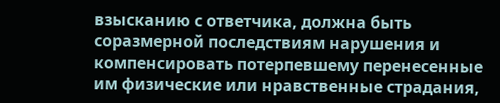взысканию с ответчика, должна быть соразмерной последствиям нарушения и компенсировать потерпевшему перенесенные им физические или нравственные страдания,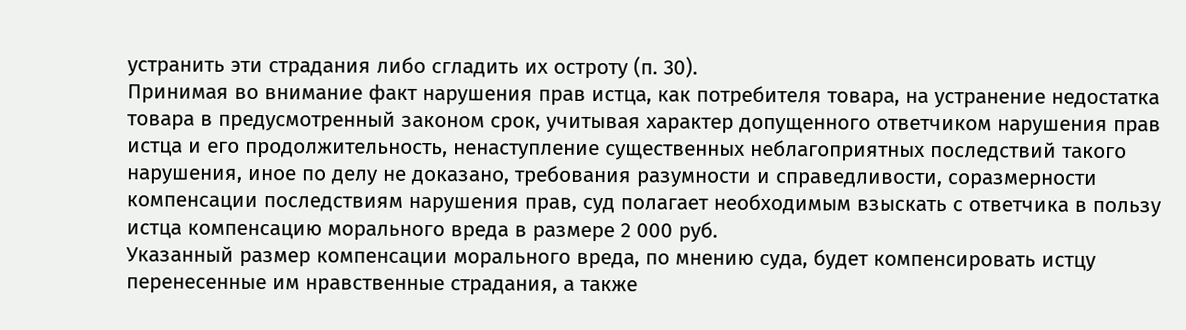устранить эти страдания либо сгладить их остроту (п. 30).
Принимая во внимание факт нарушения прав истца, как потребителя товара, на устранение недостатка товара в предусмотренный законом срок, учитывая характер допущенного ответчиком нарушения прав истца и его продолжительность, ненаступление существенных неблагоприятных последствий такого нарушения, иное по делу не доказано, требования разумности и справедливости, соразмерности компенсации последствиям нарушения прав, суд полагает необходимым взыскать с ответчика в пользу истца компенсацию морального вреда в размере 2 000 руб.
Указанный размер компенсации морального вреда, по мнению суда, будет компенсировать истцу перенесенные им нравственные страдания, а также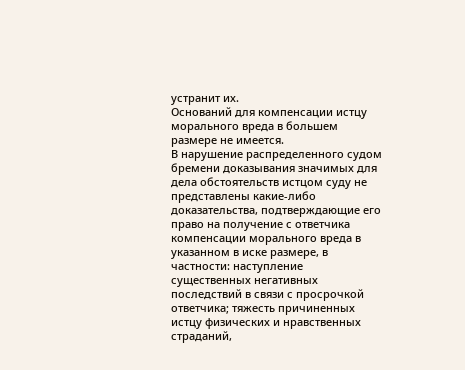устранит их.
Оснований для компенсации истцу морального вреда в большем размере не имеется.
В нарушение распределенного судом бремени доказывания значимых для дела обстоятельств истцом суду не представлены какие-либо доказательства, подтверждающие его право на получение с ответчика компенсации морального вреда в указанном в иске размере, в частности: наступление существенных негативных последствий в связи с просрочкой ответчика; тяжесть причиненных истцу физических и нравственных страданий,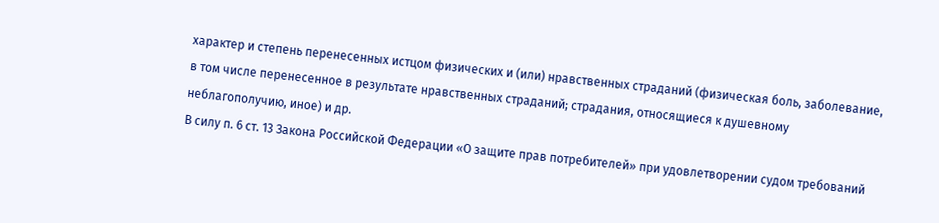характер и степень перенесенных истцом физических и (или) нравственных страданий (физическая боль, заболевание, в том числе перенесенное в результате нравственных страданий; страдания, относящиеся к душевному неблагополучию, иное) и др.
В силу п. 6 ст. 13 Закона Российской Федерации «О защите прав потребителей» при удовлетворении судом требований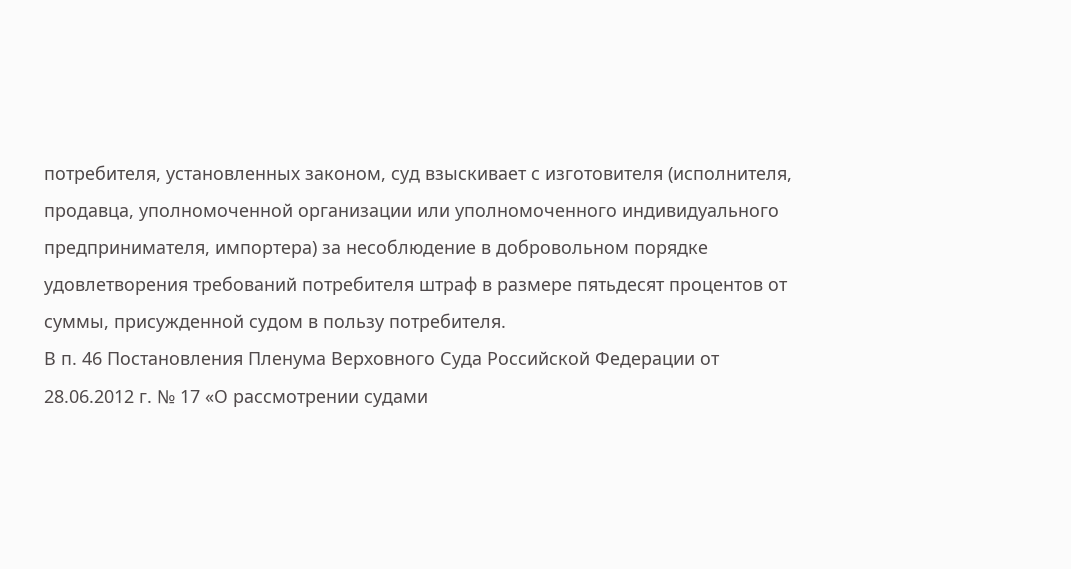потребителя, установленных законом, суд взыскивает с изготовителя (исполнителя, продавца, уполномоченной организации или уполномоченного индивидуального предпринимателя, импортера) за несоблюдение в добровольном порядке удовлетворения требований потребителя штраф в размере пятьдесят процентов от суммы, присужденной судом в пользу потребителя.
В п. 46 Постановления Пленума Верховного Суда Российской Федерации от 28.06.2012 г. № 17 «О рассмотрении судами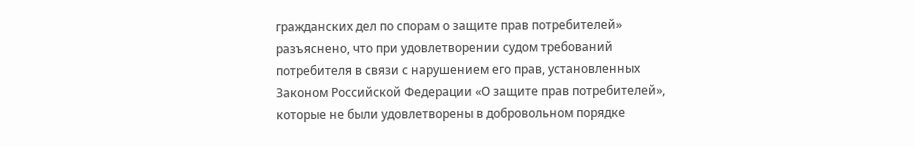гражданских дел по спорам о защите прав потребителей» разъяснено, что при удовлетворении судом требований потребителя в связи с нарушением его прав, установленных Законом Российской Федерации «О защите прав потребителей», которые не были удовлетворены в добровольном порядке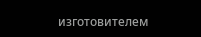изготовителем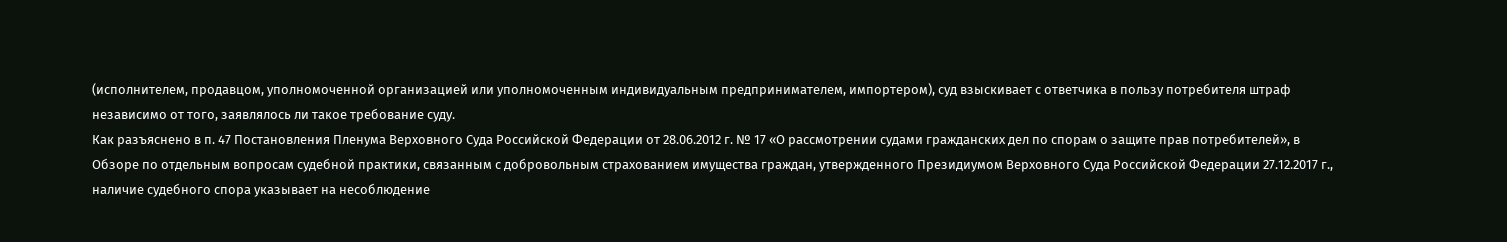(исполнителем, продавцом, уполномоченной организацией или уполномоченным индивидуальным предпринимателем, импортером), суд взыскивает с ответчика в пользу потребителя штраф независимо от того, заявлялось ли такое требование суду.
Как разъяснено в п. 47 Постановления Пленума Верховного Суда Российской Федерации от 28.06.2012 г. № 17 «О рассмотрении судами гражданских дел по спорам о защите прав потребителей», в Обзоре по отдельным вопросам судебной практики, связанным с добровольным страхованием имущества граждан, утвержденного Президиумом Верховного Суда Российской Федерации 27.12.2017 г., наличие судебного спора указывает на несоблюдение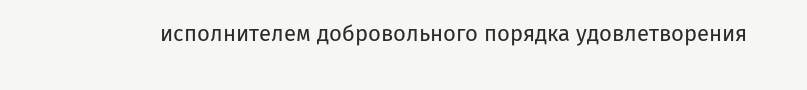исполнителем добровольного порядка удовлетворения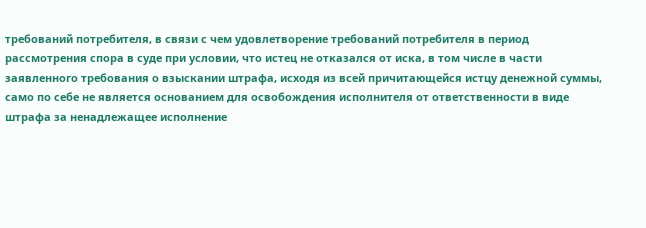требований потребителя, в связи с чем удовлетворение требований потребителя в период рассмотрения спора в суде при условии, что истец не отказался от иска, в том числе в части заявленного требования о взыскании штрафа, исходя из всей причитающейся истцу денежной суммы, само по себе не является основанием для освобождения исполнителя от ответственности в виде штрафа за ненадлежащее исполнение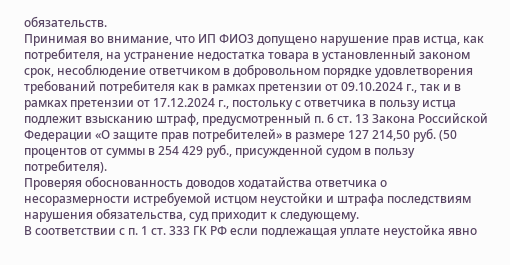обязательств.
Принимая во внимание, что ИП ФИО3 допущено нарушение прав истца, как потребителя, на устранение недостатка товара в установленный законом срок, несоблюдение ответчиком в добровольном порядке удовлетворения требований потребителя как в рамках претензии от 09.10.2024 г., так и в рамках претензии от 17.12.2024 г., постольку с ответчика в пользу истца подлежит взысканию штраф, предусмотренный п. 6 ст. 13 Закона Российской Федерации «О защите прав потребителей» в размере 127 214,50 руб. (50 процентов от суммы в 254 429 руб., присужденной судом в пользу потребителя).
Проверяя обоснованность доводов ходатайства ответчика о несоразмерности истребуемой истцом неустойки и штрафа последствиям нарушения обязательства, суд приходит к следующему.
В соответствии с п. 1 ст. 333 ГК РФ если подлежащая уплате неустойка явно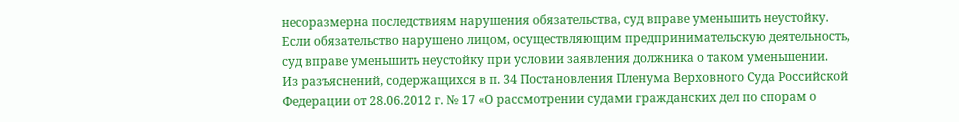несоразмерна последствиям нарушения обязательства, суд вправе уменьшить неустойку. Если обязательство нарушено лицом, осуществляющим предпринимательскую деятельность, суд вправе уменьшить неустойку при условии заявления должника о таком уменьшении.
Из разъяснений, содержащихся в п. 34 Постановления Пленума Верховного Суда Российской Федерации от 28.06.2012 г. № 17 «О рассмотрении судами гражданских дел по спорам о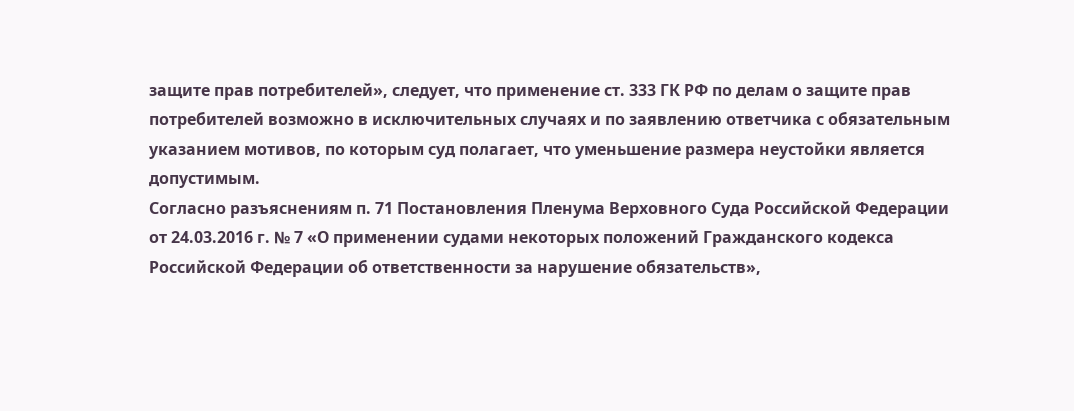защите прав потребителей», следует, что применение ст. 333 ГК РФ по делам о защите прав потребителей возможно в исключительных случаях и по заявлению ответчика с обязательным указанием мотивов, по которым суд полагает, что уменьшение размера неустойки является допустимым.
Согласно разъяснениям п. 71 Постановления Пленума Верховного Суда Российской Федерации от 24.03.2016 г. № 7 «О применении судами некоторых положений Гражданского кодекса Российской Федерации об ответственности за нарушение обязательств»,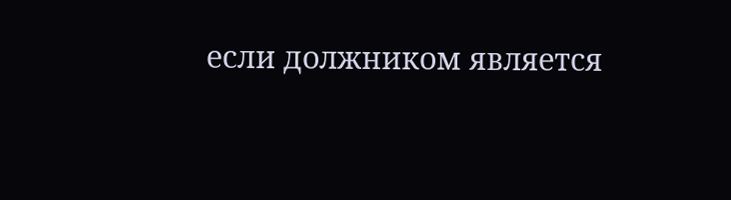если должником является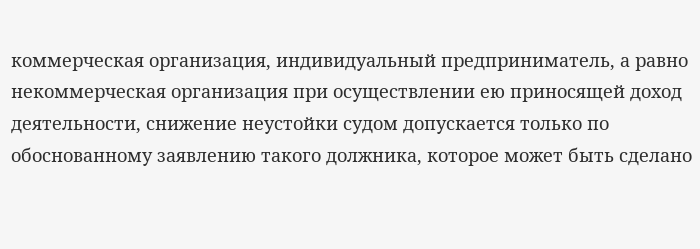коммерческая организация, индивидуальный предприниматель, а равно некоммерческая организация при осуществлении ею приносящей доход деятельности, снижение неустойки судом допускается только по обоснованному заявлению такого должника, которое может быть сделано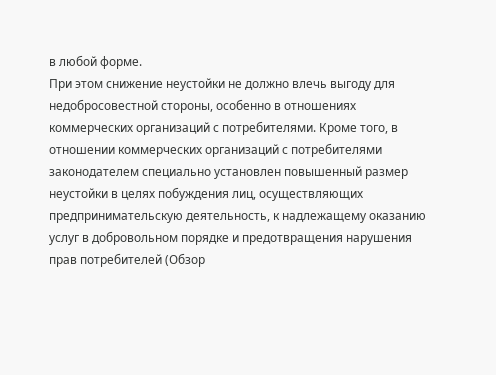в любой форме.
При этом снижение неустойки не должно влечь выгоду для недобросовестной стороны, особенно в отношениях коммерческих организаций с потребителями. Кроме того, в отношении коммерческих организаций с потребителями законодателем специально установлен повышенный размер неустойки в целях побуждения лиц, осуществляющих предпринимательскую деятельность, к надлежащему оказанию услуг в добровольном порядке и предотвращения нарушения прав потребителей (Обзор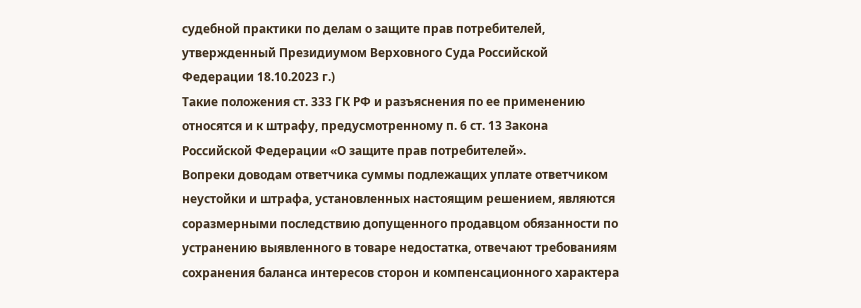судебной практики по делам о защите прав потребителей, утвержденный Президиумом Верховного Суда Российской Федерации 18.10.2023 г.)
Такие положения ст. 333 ГК РФ и разъяснения по ее применению относятся и к штрафу, предусмотренному п. 6 ст. 13 Закона Российской Федерации «О защите прав потребителей».
Вопреки доводам ответчика суммы подлежащих уплате ответчиком неустойки и штрафа, установленных настоящим решением, являются соразмерными последствию допущенного продавцом обязанности по устранению выявленного в товаре недостатка, отвечают требованиям сохранения баланса интересов сторон и компенсационного характера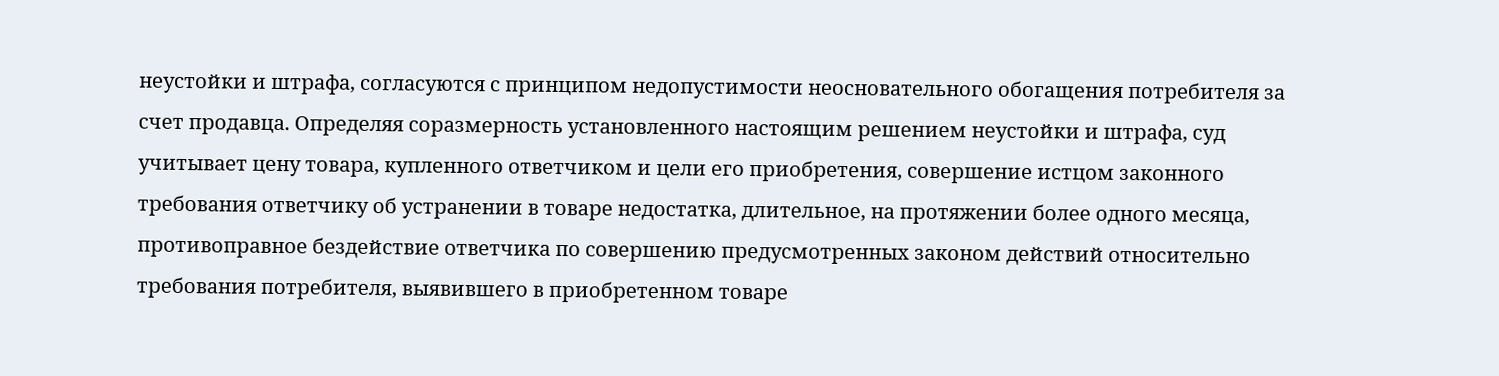неустойки и штрафа, согласуются с принципом недопустимости неосновательного обогащения потребителя за счет продавца. Определяя соразмерность установленного настоящим решением неустойки и штрафа, суд учитывает цену товара, купленного ответчиком и цели его приобретения, совершение истцом законного требования ответчику об устранении в товаре недостатка, длительное, на протяжении более одного месяца, противоправное бездействие ответчика по совершению предусмотренных законом действий относительно требования потребителя, выявившего в приобретенном товаре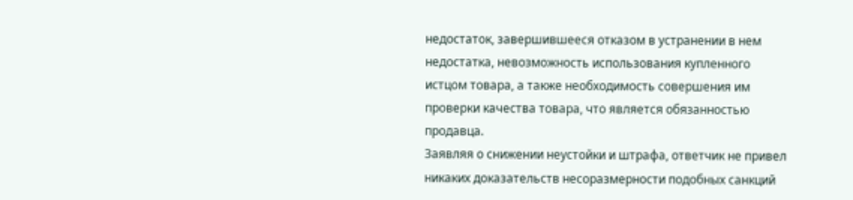недостаток, завершившееся отказом в устранении в нем недостатка, невозможность использования купленного истцом товара, а также необходимость совершения им проверки качества товара, что является обязанностью продавца.
Заявляя о снижении неустойки и штрафа, ответчик не привел никаких доказательств несоразмерности подобных санкций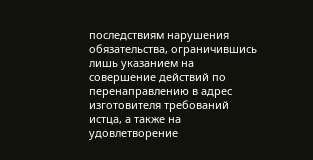последствиям нарушения обязательства, ограничившись лишь указанием на совершение действий по перенаправлению в адрес изготовителя требований истца, а также на удовлетворение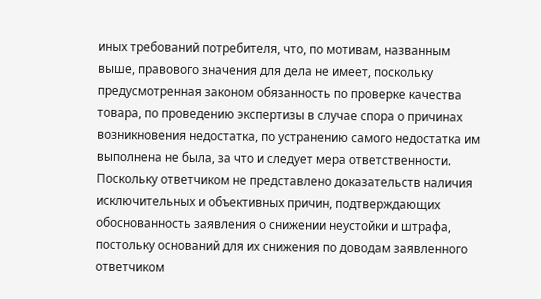иных требований потребителя, что, по мотивам, названным выше, правового значения для дела не имеет, поскольку предусмотренная законом обязанность по проверке качества товара, по проведению экспертизы в случае спора о причинах возникновения недостатка, по устранению самого недостатка им выполнена не была, за что и следует мера ответственности.
Поскольку ответчиком не представлено доказательств наличия исключительных и объективных причин, подтверждающих обоснованность заявления о снижении неустойки и штрафа, постольку оснований для их снижения по доводам заявленного ответчиком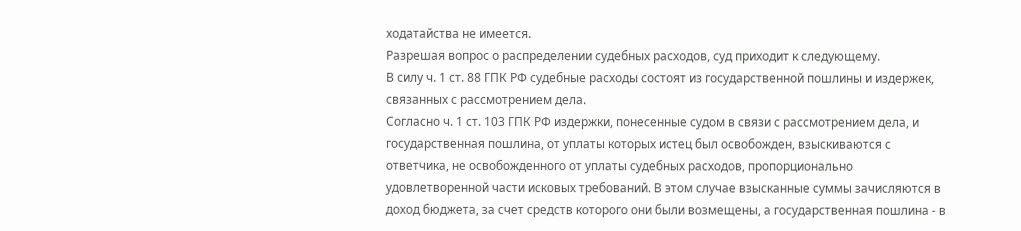ходатайства не имеется.
Разрешая вопрос о распределении судебных расходов, суд приходит к следующему.
В силу ч. 1 ст. 88 ГПК РФ судебные расходы состоят из государственной пошлины и издержек, связанных с рассмотрением дела.
Согласно ч. 1 ст. 103 ГПК РФ издержки, понесенные судом в связи с рассмотрением дела, и государственная пошлина, от уплаты которых истец был освобожден, взыскиваются с ответчика, не освобожденного от уплаты судебных расходов, пропорционально удовлетворенной части исковых требований. В этом случае взысканные суммы зачисляются в доход бюджета, за счет средств которого они были возмещены, а государственная пошлина - в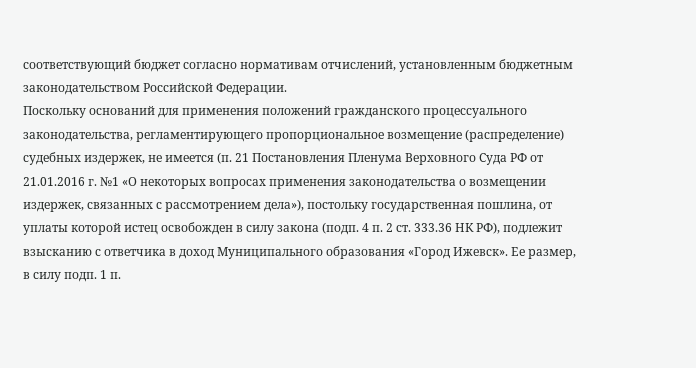соответствующий бюджет согласно нормативам отчислений, установленным бюджетным законодательством Российской Федерации.
Поскольку оснований для применения положений гражданского процессуального законодательства, регламентирующего пропорциональное возмещение (распределение) судебных издержек, не имеется (п. 21 Постановления Пленума Верховного Суда РФ от 21.01.2016 г. №1 «О некоторых вопросах применения законодательства о возмещении издержек, связанных с рассмотрением дела»), постольку государственная пошлина, от уплаты которой истец освобожден в силу закона (подп. 4 п. 2 ст. 333.36 НК РФ), подлежит взысканию с ответчика в доход Муниципального образования «Город Ижевск». Ее размер, в силу подп. 1 п.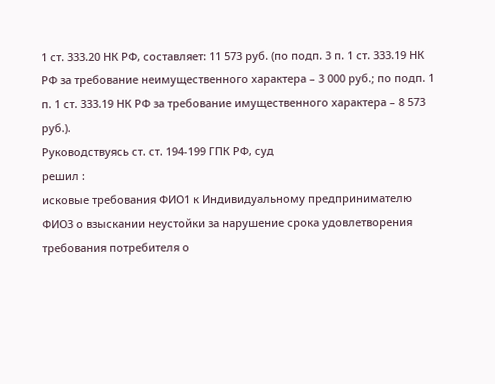1 ст. 333.20 НК РФ, составляет: 11 573 руб. (по подп. 3 п. 1 ст. 333.19 НК РФ за требование неимущественного характера – 3 000 руб.; по подп. 1 п. 1 ст. 333.19 НК РФ за требование имущественного характера – 8 573 руб.).
Руководствуясь ст. ст. 194-199 ГПК РФ, суд
решил :
исковые требования ФИО1 к Индивидуальному предпринимателю ФИО3 о взыскании неустойки за нарушение срока удовлетворения требования потребителя о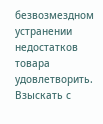безвозмездном устранении недостатков товара удовлетворить.
Взыскать с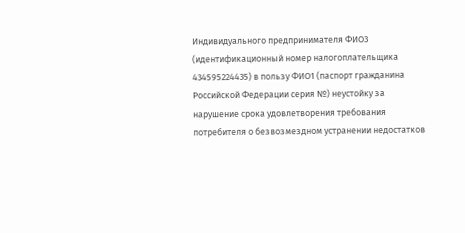Индивидуального предпринимателя ФИО3 (идентификационный номер налогоплательщика 434595224435) в пользу ФИО1 (паспорт гражданина Российской Федерации серия №) неустойку за нарушение срока удовлетворения требования потребителя о безвозмездном устранении недостатков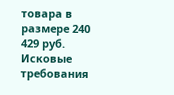товара в размере 240 429 руб.
Исковые требования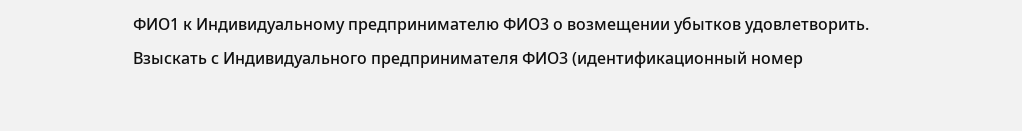ФИО1 к Индивидуальному предпринимателю ФИО3 о возмещении убытков удовлетворить.
Взыскать с Индивидуального предпринимателя ФИО3 (идентификационный номер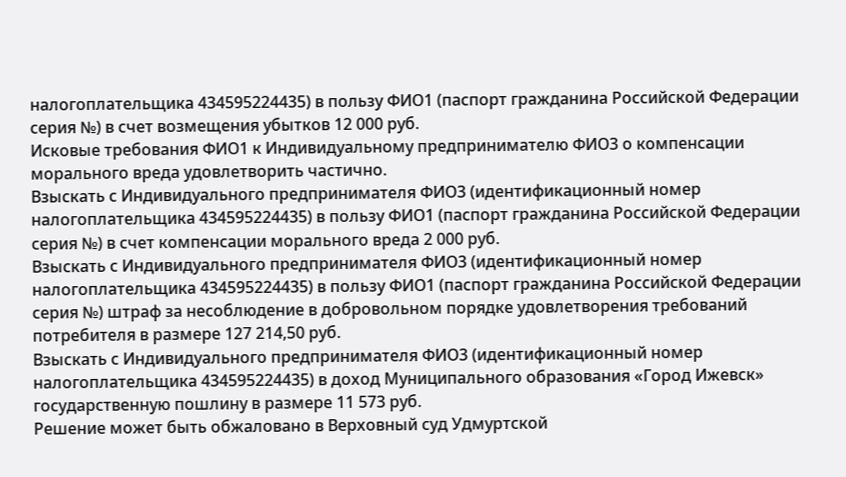налогоплательщика 434595224435) в пользу ФИО1 (паспорт гражданина Российской Федерации серия №) в счет возмещения убытков 12 000 руб.
Исковые требования ФИО1 к Индивидуальному предпринимателю ФИО3 о компенсации морального вреда удовлетворить частично.
Взыскать с Индивидуального предпринимателя ФИО3 (идентификационный номер налогоплательщика 434595224435) в пользу ФИО1 (паспорт гражданина Российской Федерации серия №) в счет компенсации морального вреда 2 000 руб.
Взыскать с Индивидуального предпринимателя ФИО3 (идентификационный номер налогоплательщика 434595224435) в пользу ФИО1 (паспорт гражданина Российской Федерации серия №) штраф за несоблюдение в добровольном порядке удовлетворения требований потребителя в размере 127 214,50 руб.
Взыскать с Индивидуального предпринимателя ФИО3 (идентификационный номер налогоплательщика 434595224435) в доход Муниципального образования «Город Ижевск» государственную пошлину в размере 11 573 руб.
Решение может быть обжаловано в Верховный суд Удмуртской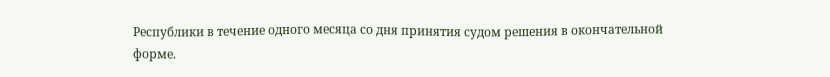Республики в течение одного месяца со дня принятия судом решения в окончательной форме.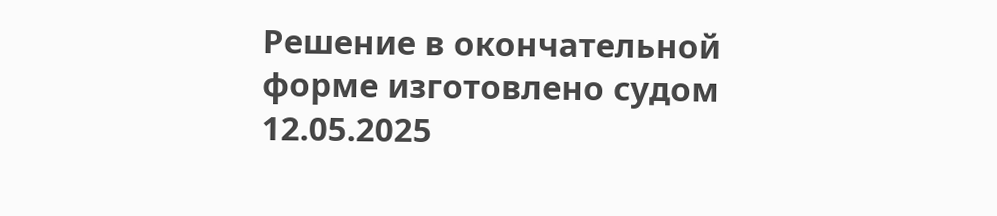Решение в окончательной форме изготовлено судом 12.05.2025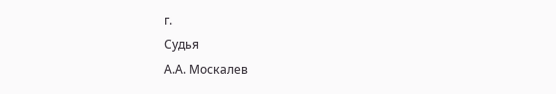г.
Судья
А.А. Москалев